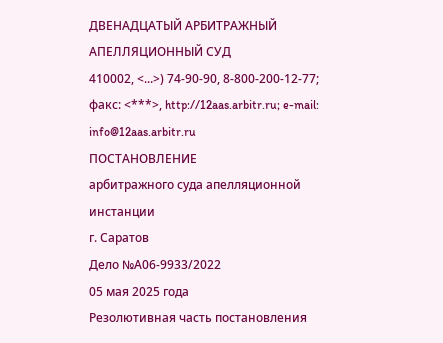ДВЕНАДЦАТЫЙ АРБИТРАЖНЫЙ АПЕЛЛЯЦИОННЫЙ СУД
410002, <...>) 74-90-90, 8-800-200-12-77; факс: <***>, http://12aas.arbitr.ru; e-mail: info@12aas.arbitr.ru
ПОСТАНОВЛЕНИЕ
арбитражного суда апелляционной инстанции
г. Саратов
Дело №А06-9933/2022
05 мая 2025 года
Резолютивная часть постановления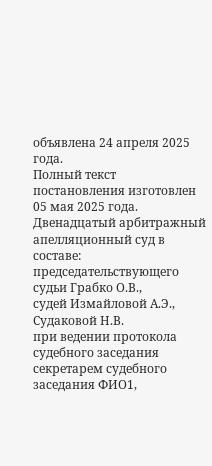объявлена 24 апреля 2025 года.
Полный текст постановления изготовлен 05 мая 2025 года.
Двенадцатый арбитражный апелляционный суд в составе:
председательствующего судьи Грабко О.В.,
судей Измайловой А.Э., Судаковой Н.В.
при ведении протокола судебного заседания секретарем судебного заседания ФИО1,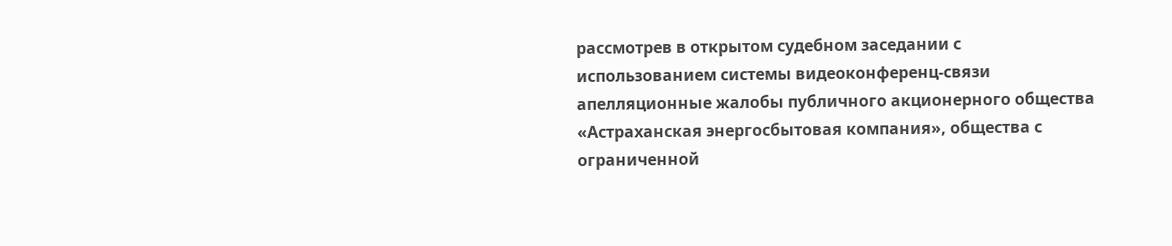рассмотрев в открытом судебном заседании с использованием системы видеоконференц-связи апелляционные жалобы публичного акционерного общества «Астраханская энергосбытовая компания», общества с ограниченной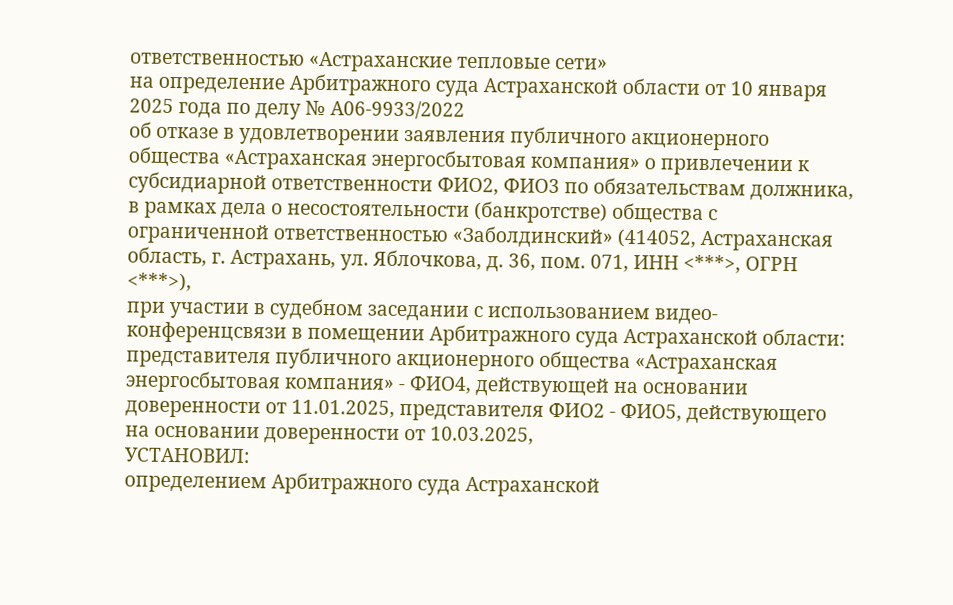ответственностью «Астраханские тепловые сети»
на определение Арбитражного суда Астраханской области от 10 января 2025 года по делу № А06-9933/2022
об отказе в удовлетворении заявления публичного акционерного общества «Астраханская энергосбытовая компания» о привлечении к субсидиарной ответственности ФИО2, ФИО3 по обязательствам должника,
в рамках дела о несостоятельности (банкротстве) общества с ограниченной ответственностью «Заболдинский» (414052, Астраханская область, г. Астрахань, ул. Яблочкова, д. 36, пом. 071, ИНН <***>, ОГРН <***>),
при участии в судебном заседании с использованием видео-конференцсвязи в помещении Арбитражного суда Астраханской области: представителя публичного акционерного общества «Астраханская энергосбытовая компания» - ФИО4, действующей на основании доверенности от 11.01.2025, представителя ФИО2 - ФИО5, действующего на основании доверенности от 10.03.2025,
УСТАНОВИЛ:
определением Арбитражного суда Астраханской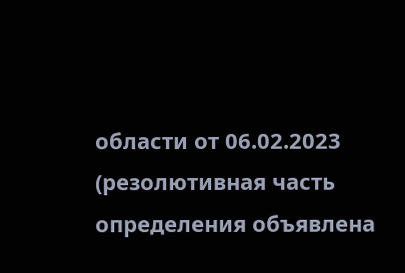области от 06.02.2023 (резолютивная часть определения объявлена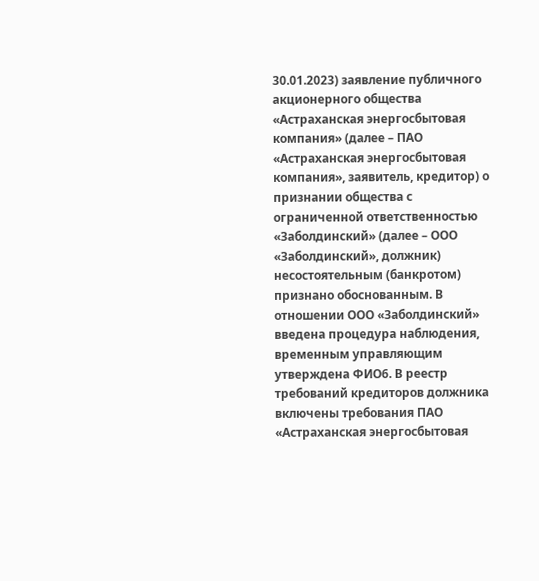30.01.2023) заявление публичного акционерного общества «Астраханская энергосбытовая компания» (далее – ПАО «Астраханская энергосбытовая компания», заявитель, кредитор) о признании общества с ограниченной ответственностью «Заболдинский» (далее – ООО «Заболдинский», должник) несостоятельным (банкротом) признано обоснованным. В отношении ООО «Заболдинский» введена процедура наблюдения, временным управляющим утверждена ФИО6. В реестр требований кредиторов должника включены требования ПАО «Астраханская энергосбытовая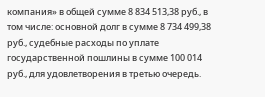компания» в общей сумме 8 834 513,38 руб., в том числе: основной долг в сумме 8 734 499,38 руб., судебные расходы по уплате государственной пошлины в сумме 100 014 руб., для удовлетворения в третью очередь.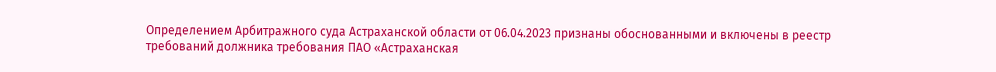Определением Арбитражного суда Астраханской области от 06.04.2023 признаны обоснованными и включены в реестр требований должника требования ПАО «Астраханская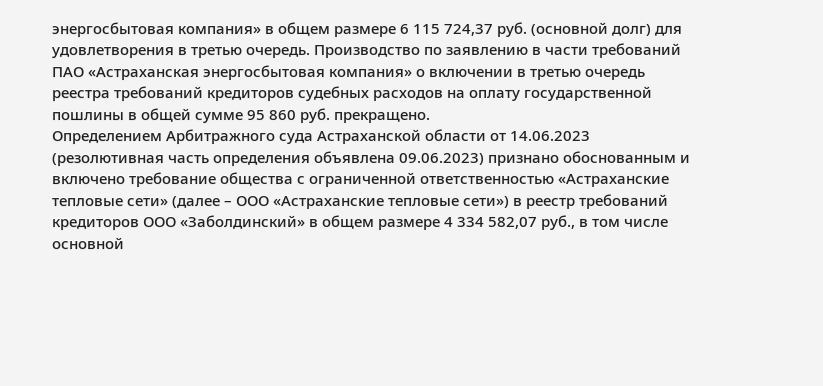энергосбытовая компания» в общем размере 6 115 724,37 руб. (основной долг) для удовлетворения в третью очередь. Производство по заявлению в части требований ПАО «Астраханская энергосбытовая компания» о включении в третью очередь реестра требований кредиторов судебных расходов на оплату государственной пошлины в общей сумме 95 860 руб. прекращено.
Определением Арбитражного суда Астраханской области от 14.06.2023 (резолютивная часть определения объявлена 09.06.2023) признано обоснованным и включено требование общества с ограниченной ответственностью «Астраханские тепловые сети» (далее – ООО «Астраханские тепловые сети») в реестр требований кредиторов ООО «Заболдинский» в общем размере 4 334 582,07 руб., в том числе основной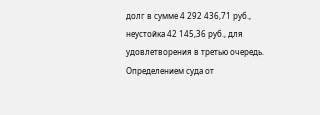долг в сумме 4 292 436,71 руб., неустойка 42 145,36 руб., для удовлетворения в третью очередь.
Определением суда от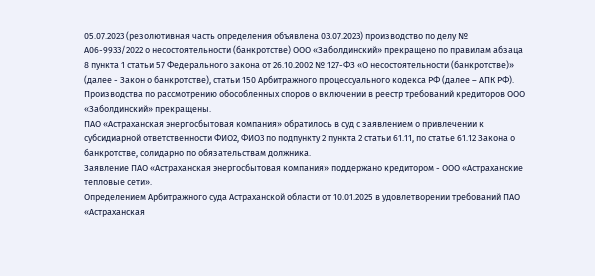05.07.2023 (резолютивная часть определения объявлена 03.07.2023) производство по делу № А06-9933/2022 о несостоятельности (банкротстве) ООО «Заболдинский» прекращено по правилам абзаца 8 пункта 1 статьи 57 Федерального закона от 26.10.2002 № 127-ФЗ «О несостоятельности (банкротстве)» (далее - Закон о банкротстве), статьи 150 Арбитражного процессуального кодекса РФ (далее – АПК РФ).
Производства по рассмотрению обособленных споров о включении в реестр требований кредиторов ООО «Заболдинский» прекращены.
ПАО «Астраханская энергосбытовая компания» обратилось в суд с заявлением о привлечении к субсидиарной ответственности ФИО2, ФИО3 по подпункту 2 пункта 2 статьи 61.11, по статье 61.12 Закона о банкротстве, солидарно по обязательствам должника.
Заявление ПАО «Астраханская энергосбытовая компания» поддержано кредитором - ООО «Астраханские тепловые сети».
Определением Арбитражного суда Астраханской области от 10.01.2025 в удовлетворении требований ПАО «Астраханская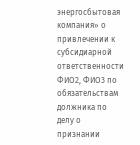энергосбытовая компания» о привлечении к субсидиарной ответственности ФИО2, ФИО3 по обязательствам должника по делу о признании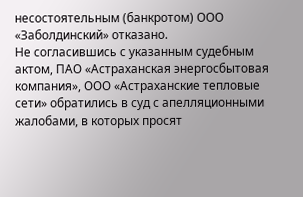несостоятельным (банкротом) ООО «Заболдинский» отказано.
Не согласившись с указанным судебным актом, ПАО «Астраханская энергосбытовая компания», ООО «Астраханские тепловые сети» обратились в суд с апелляционными жалобами, в которых просят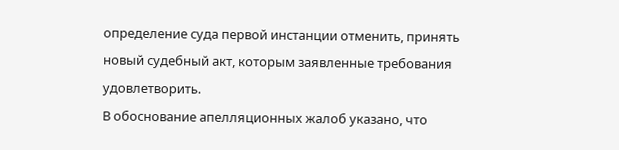определение суда первой инстанции отменить, принять новый судебный акт, которым заявленные требования удовлетворить.
В обоснование апелляционных жалоб указано, что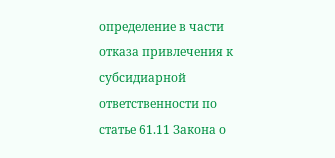определение в части отказа привлечения к субсидиарной ответственности по статье 61.11 Закона о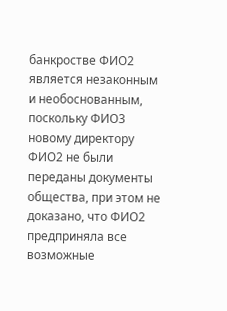банкростве ФИО2 является незаконным и необоснованным, поскольку ФИО3 новому директору ФИО2 не были переданы документы общества, при этом не доказано, что ФИО2 предприняла все возможные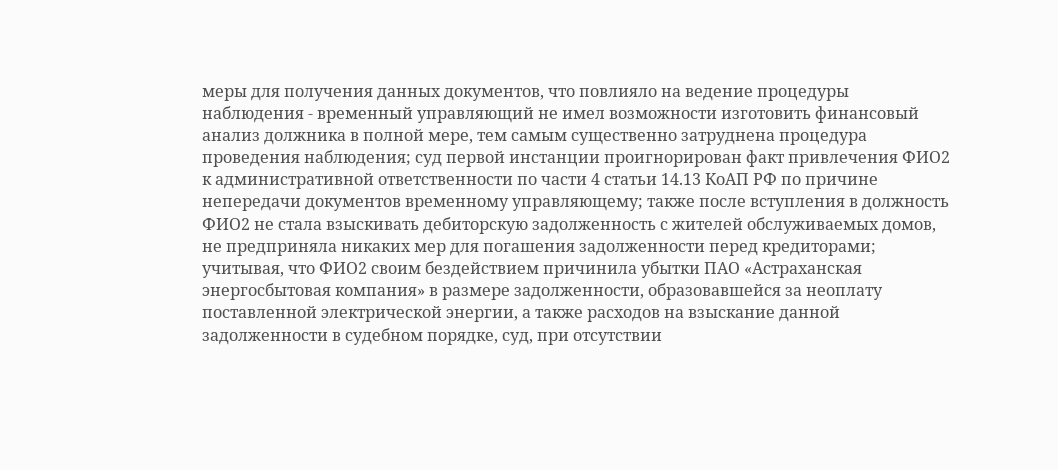меры для получения данных документов, что повлияло на ведение процедуры наблюдения - временный управляющий не имел возможности изготовить финансовый анализ должника в полной мере, тем самым существенно затруднена процедура проведения наблюдения; суд первой инстанции проигнорирован факт привлечения ФИО2 к административной ответственности по части 4 статьи 14.13 КоАП РФ по причине непередачи документов временному управляющему; также после вступления в должность ФИО2 не стала взыскивать дебиторскую задолженность с жителей обслуживаемых домов, не предприняла никаких мер для погашения задолженности перед кредиторами; учитывая, что ФИО2 своим бездействием причинила убытки ПАО «Астраханская энергосбытовая компания» в размере задолженности, образовавшейся за неоплату поставленной электрической энергии, а также расходов на взыскание данной задолженности в судебном порядке, суд, при отсутствии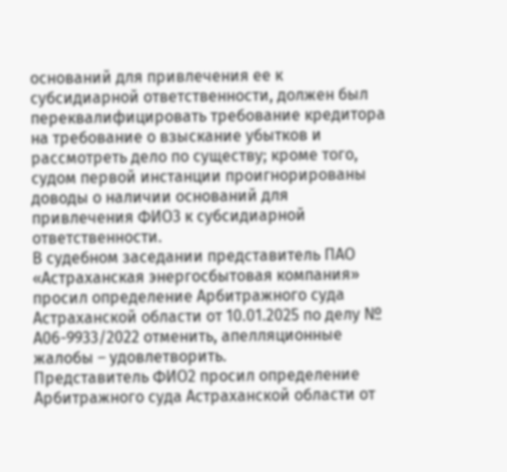оснований для привлечения ее к субсидиарной ответственности, должен был переквалифицировать требование кредитора на требование о взыскание убытков и рассмотреть дело по существу; кроме того, судом первой инстанции проигнорированы доводы о наличии оснований для привлечения ФИО3 к субсидиарной ответственности.
В судебном заседании представитель ПАО «Астраханская энергосбытовая компания» просил определение Арбитражного суда Астраханской области от 10.01.2025 по делу № А06-9933/2022 отменить, апелляционные жалобы – удовлетворить.
Представитель ФИО2 просил определение Арбитражного суда Астраханской области от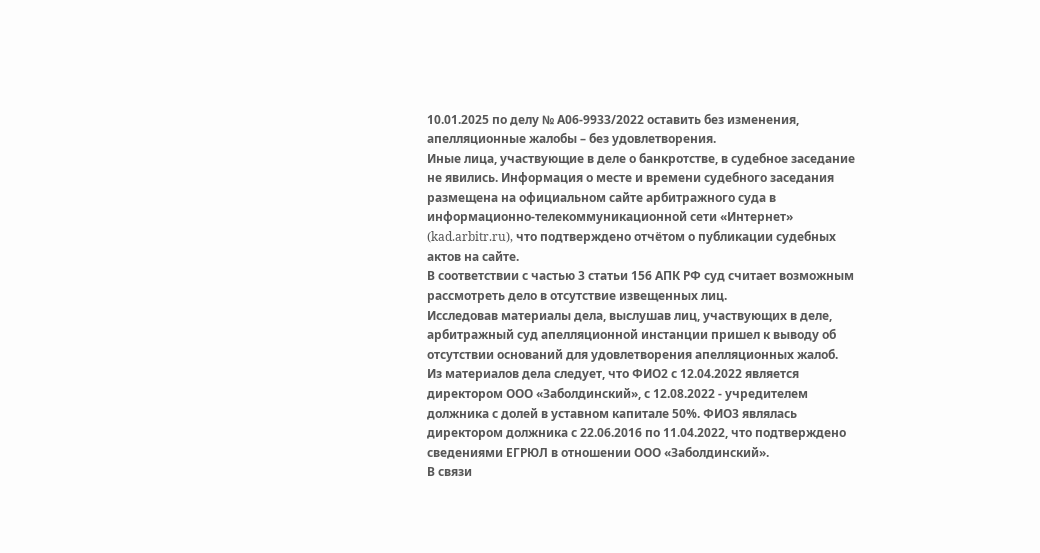10.01.2025 по делу № А06-9933/2022 оставить без изменения, апелляционные жалобы – без удовлетворения.
Иные лица, участвующие в деле о банкротстве, в судебное заседание не явились. Информация о месте и времени судебного заседания размещена на официальном сайте арбитражного суда в информационно-телекоммуникационной сети «Интернет» (kad.arbitr.ru), что подтверждено отчётом о публикации судебных актов на сайте.
В соответствии с частью 3 статьи 156 АПК РФ суд считает возможным рассмотреть дело в отсутствие извещенных лиц.
Исследовав материалы дела, выслушав лиц, участвующих в деле, арбитражный суд апелляционной инстанции пришел к выводу об отсутствии оснований для удовлетворения апелляционных жалоб.
Из материалов дела следует, что ФИО2 с 12.04.2022 является директором ООО «Заболдинский», с 12.08.2022 - учредителем должника с долей в уставном капитале 50%. ФИО3 являлась директором должника с 22.06.2016 по 11.04.2022, что подтверждено сведениями ЕГРЮЛ в отношении ООО «Заболдинский».
В связи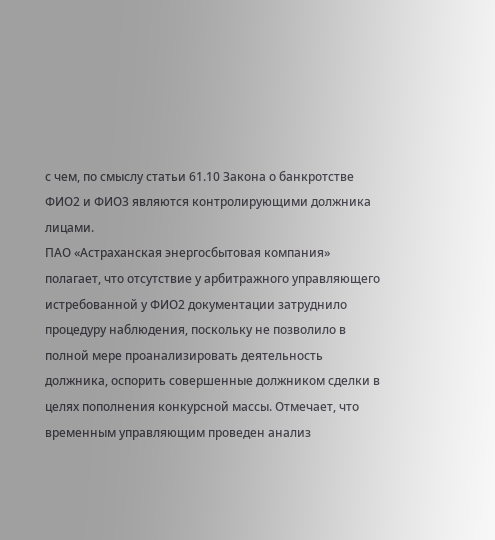с чем, по смыслу статьи 61.10 Закона о банкротстве ФИО2 и ФИО3 являются контролирующими должника лицами.
ПАО «Астраханская энергосбытовая компания» полагает, что отсутствие у арбитражного управляющего истребованной у ФИО2 документации затруднило процедуру наблюдения, поскольку не позволило в полной мере проанализировать деятельность должника, оспорить совершенные должником сделки в целях пополнения конкурсной массы. Отмечает, что временным управляющим проведен анализ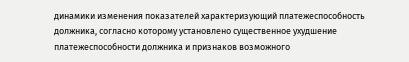динамики изменения показателей характеризующий платежеспособность должника, согласно которому установлено существенное ухудшение платежеспособности должника и признаков возможного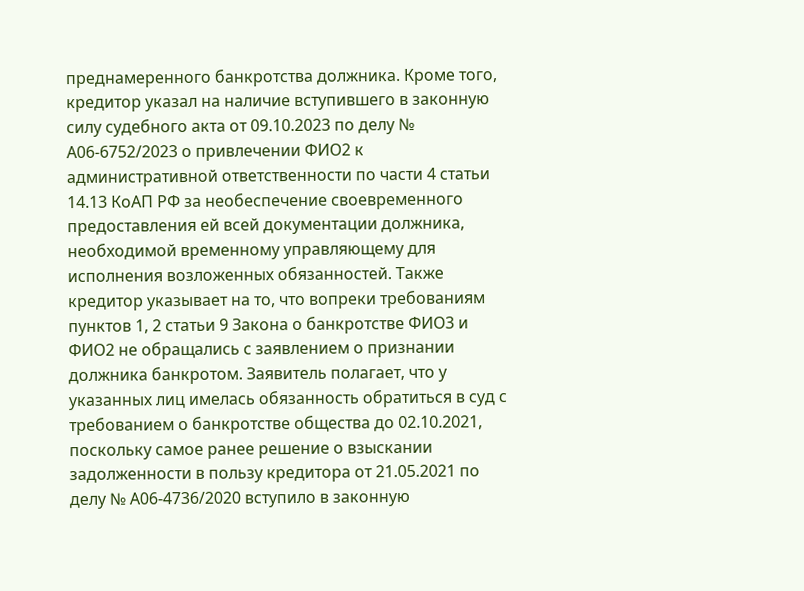преднамеренного банкротства должника. Кроме того, кредитор указал на наличие вступившего в законную силу судебного акта от 09.10.2023 по делу № А06-6752/2023 о привлечении ФИО2 к административной ответственности по части 4 статьи 14.13 КоАП РФ за необеспечение своевременного предоставления ей всей документации должника, необходимой временному управляющему для исполнения возложенных обязанностей. Также кредитор указывает на то, что вопреки требованиям пунктов 1, 2 статьи 9 Закона о банкротстве ФИО3 и ФИО2 не обращались с заявлением о признании должника банкротом. Заявитель полагает, что у указанных лиц имелась обязанность обратиться в суд с требованием о банкротстве общества до 02.10.2021, поскольку самое ранее решение о взыскании задолженности в пользу кредитора от 21.05.2021 по делу № А06-4736/2020 вступило в законную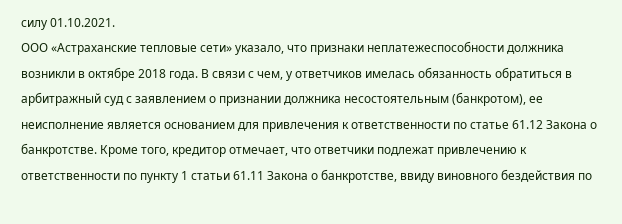силу 01.10.2021.
ООО «Астраханские тепловые сети» указало, что признаки неплатежеспособности должника возникли в октябре 2018 года. В связи с чем, у ответчиков имелась обязанность обратиться в арбитражный суд с заявлением о признании должника несостоятельным (банкротом), ее неисполнение является основанием для привлечения к ответственности по статье 61.12 Закона о банкротстве. Кроме того, кредитор отмечает, что ответчики подлежат привлечению к ответственности по пункту 1 статьи 61.11 Закона о банкротстве, ввиду виновного бездействия по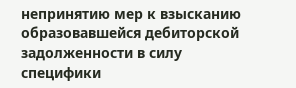непринятию мер к взысканию образовавшейся дебиторской задолженности в силу специфики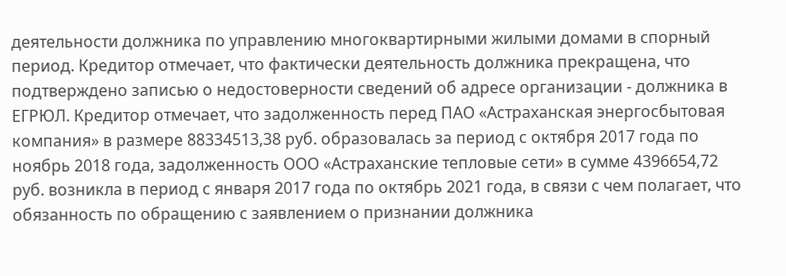деятельности должника по управлению многоквартирными жилыми домами в спорный период. Кредитор отмечает, что фактически деятельность должника прекращена, что подтверждено записью о недостоверности сведений об адресе организации - должника в ЕГРЮЛ. Кредитор отмечает, что задолженность перед ПАО «Астраханская энергосбытовая компания» в размере 88334513,38 руб. образовалась за период с октября 2017 года по ноябрь 2018 года, задолженность ООО «Астраханские тепловые сети» в сумме 4396654,72 руб. возникла в период с января 2017 года по октябрь 2021 года, в связи с чем полагает, что обязанность по обращению с заявлением о признании должника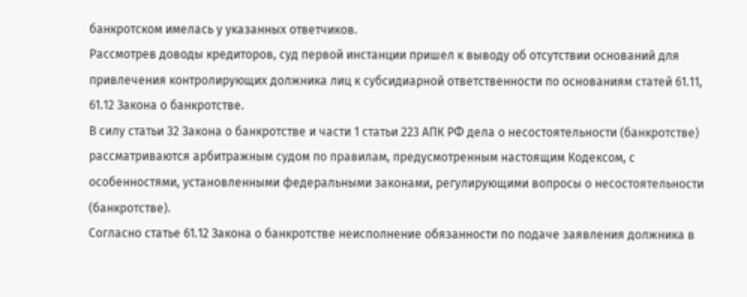банкротском имелась у указанных ответчиков.
Рассмотрев доводы кредиторов, суд первой инстанции пришел к выводу об отсутствии оснований для привлечения контролирующих должника лиц к субсидиарной ответственности по основаниям статей 61.11, 61.12 Закона о банкротстве.
В силу статьи 32 Закона о банкротстве и части 1 статьи 223 АПК РФ дела о несостоятельности (банкротстве) рассматриваются арбитражным судом по правилам, предусмотренным настоящим Кодексом, с особенностями, установленными федеральными законами, регулирующими вопросы о несостоятельности (банкротстве).
Согласно статье 61.12 Закона о банкротстве неисполнение обязанности по подаче заявления должника в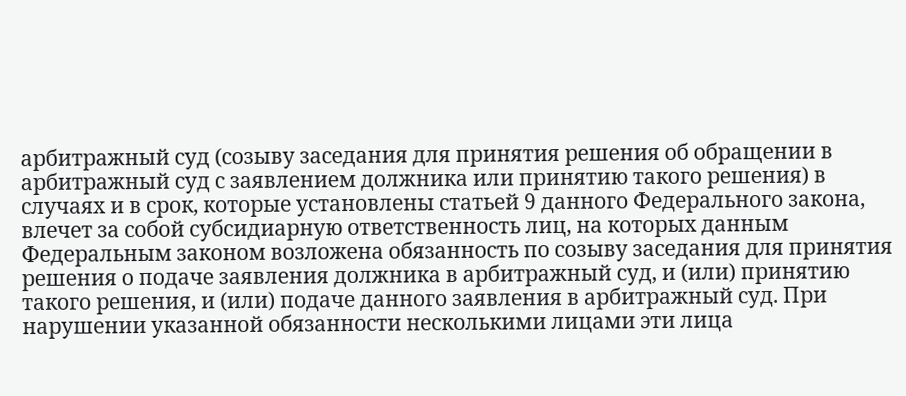арбитражный суд (созыву заседания для принятия решения об обращении в арбитражный суд с заявлением должника или принятию такого решения) в случаях и в срок, которые установлены статьей 9 данного Федерального закона, влечет за собой субсидиарную ответственность лиц, на которых данным Федеральным законом возложена обязанность по созыву заседания для принятия решения о подаче заявления должника в арбитражный суд, и (или) принятию такого решения, и (или) подаче данного заявления в арбитражный суд. При нарушении указанной обязанности несколькими лицами эти лица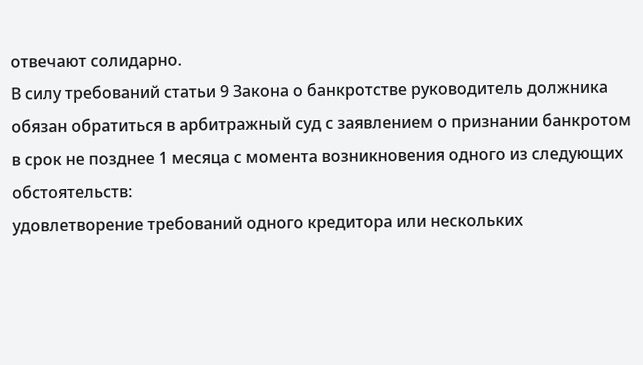отвечают солидарно.
В силу требований статьи 9 Закона о банкротстве руководитель должника обязан обратиться в арбитражный суд с заявлением о признании банкротом в срок не позднее 1 месяца с момента возникновения одного из следующих обстоятельств:
удовлетворение требований одного кредитора или нескольких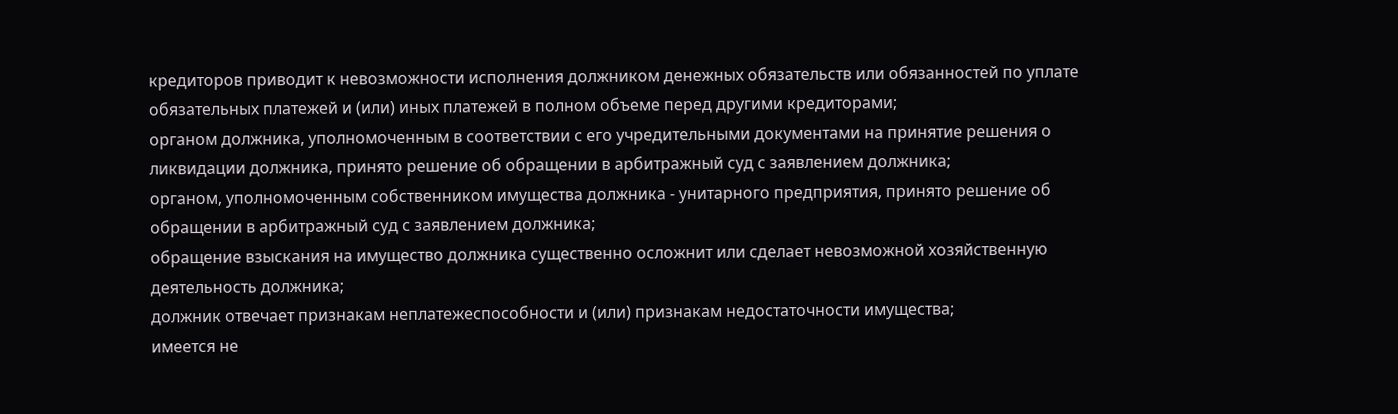кредиторов приводит к невозможности исполнения должником денежных обязательств или обязанностей по уплате обязательных платежей и (или) иных платежей в полном объеме перед другими кредиторами;
органом должника, уполномоченным в соответствии с его учредительными документами на принятие решения о ликвидации должника, принято решение об обращении в арбитражный суд с заявлением должника;
органом, уполномоченным собственником имущества должника - унитарного предприятия, принято решение об обращении в арбитражный суд с заявлением должника;
обращение взыскания на имущество должника существенно осложнит или сделает невозможной хозяйственную деятельность должника;
должник отвечает признакам неплатежеспособности и (или) признакам недостаточности имущества;
имеется не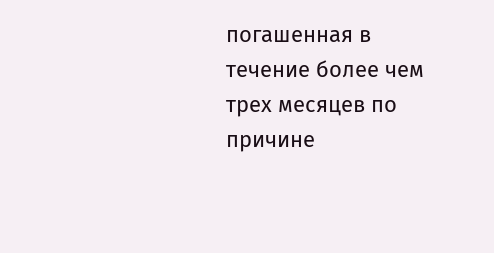погашенная в течение более чем трех месяцев по причине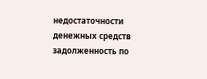недостаточности денежных средств задолженность по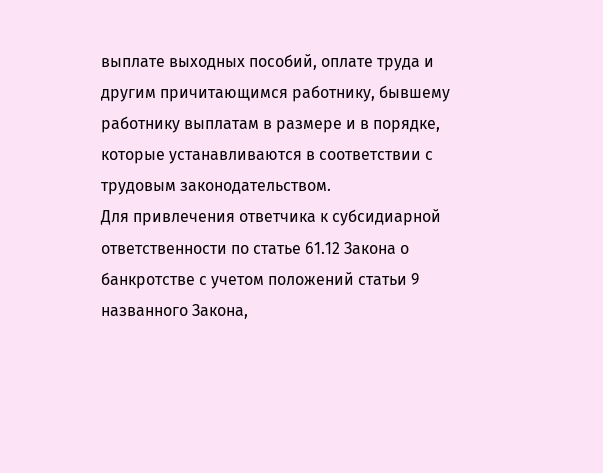выплате выходных пособий, оплате труда и другим причитающимся работнику, бывшему работнику выплатам в размере и в порядке, которые устанавливаются в соответствии с трудовым законодательством.
Для привлечения ответчика к субсидиарной ответственности по статье 61.12 Закона о банкротстве с учетом положений статьи 9 названного Закона,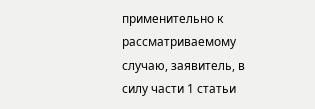применительно к рассматриваемому случаю, заявитель, в силу части 1 статьи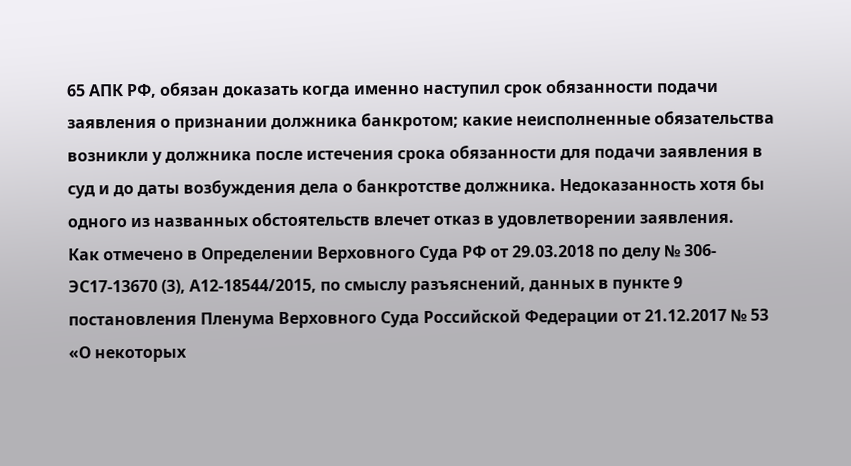65 АПК РФ, обязан доказать когда именно наступил срок обязанности подачи заявления о признании должника банкротом; какие неисполненные обязательства возникли у должника после истечения срока обязанности для подачи заявления в суд и до даты возбуждения дела о банкротстве должника. Недоказанность хотя бы одного из названных обстоятельств влечет отказ в удовлетворении заявления.
Как отмечено в Определении Верховного Суда РФ от 29.03.2018 по делу № 306-ЭС17-13670 (3), А12-18544/2015, по смыслу разъяснений, данных в пункте 9 постановления Пленума Верховного Суда Российской Федерации от 21.12.2017 № 53 «О некоторых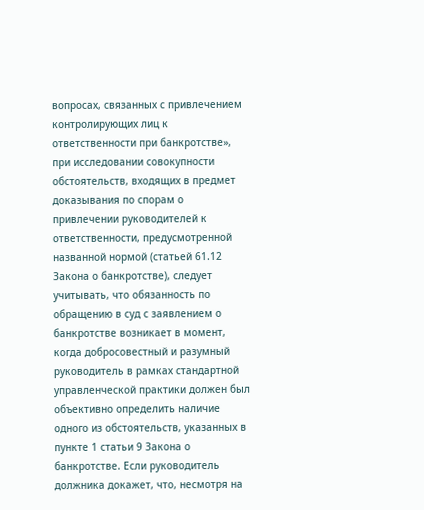вопросах, связанных с привлечением контролирующих лиц к ответственности при банкротстве», при исследовании совокупности обстоятельств, входящих в предмет доказывания по спорам о привлечении руководителей к ответственности, предусмотренной названной нормой (статьей 61.12 Закона о банкротстве), следует учитывать, что обязанность по обращению в суд с заявлением о банкротстве возникает в момент, когда добросовестный и разумный руководитель в рамках стандартной управленческой практики должен был объективно определить наличие одного из обстоятельств, указанных в пункте 1 статьи 9 Закона о банкротстве. Если руководитель должника докажет, что, несмотря на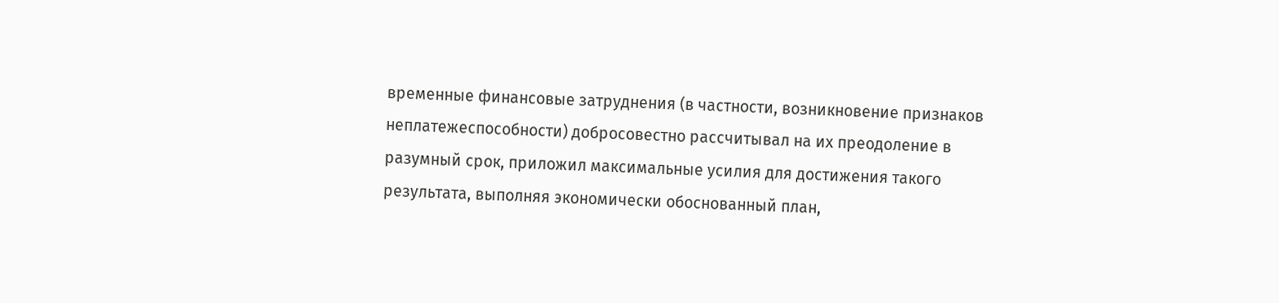временные финансовые затруднения (в частности, возникновение признаков неплатежеспособности) добросовестно рассчитывал на их преодоление в разумный срок, приложил максимальные усилия для достижения такого результата, выполняя экономически обоснованный план,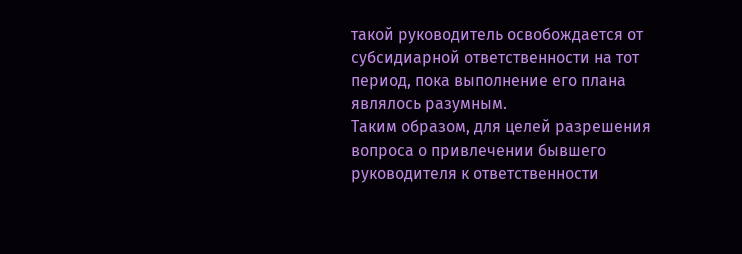такой руководитель освобождается от субсидиарной ответственности на тот период, пока выполнение его плана являлось разумным.
Таким образом, для целей разрешения вопроса о привлечении бывшего руководителя к ответственности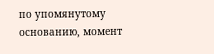по упомянутому основанию, момент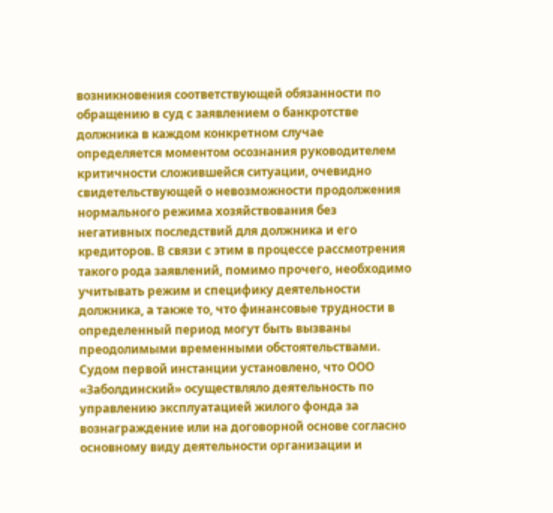возникновения соответствующей обязанности по обращению в суд с заявлением о банкротстве должника в каждом конкретном случае определяется моментом осознания руководителем критичности сложившейся ситуации, очевидно свидетельствующей о невозможности продолжения нормального режима хозяйствования без негативных последствий для должника и его кредиторов. В связи с этим в процессе рассмотрения такого рода заявлений, помимо прочего, необходимо учитывать режим и специфику деятельности должника, а также то, что финансовые трудности в определенный период могут быть вызваны преодолимыми временными обстоятельствами.
Судом первой инстанции установлено, что ООО «Заболдинский» осуществляло деятельность по управлению эксплуатацией жилого фонда за вознаграждение или на договорной основе согласно основному виду деятельности организации и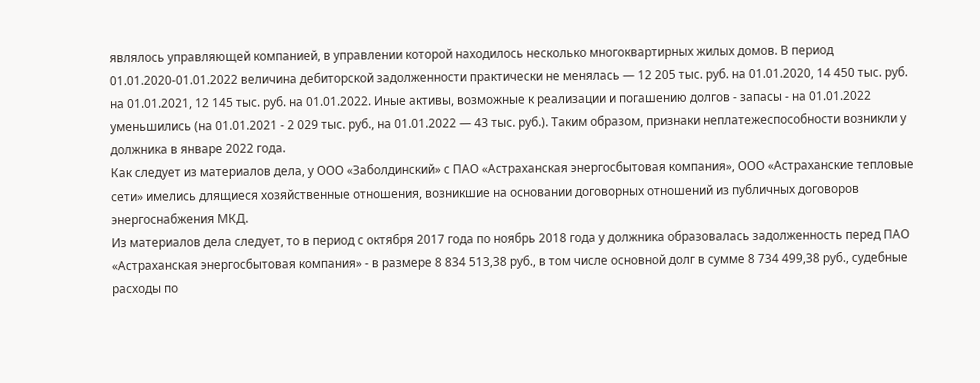являлось управляющей компанией, в управлении которой находилось несколько многоквартирных жилых домов. В период 01.01.2020-01.01.2022 величина дебиторской задолженности практически не менялась — 12 205 тыс. руб. на 01.01.2020, 14 450 тыс. руб. на 01.01.2021, 12 145 тыс. руб. на 01.01.2022. Иные активы, возможные к реализации и погашению долгов - запасы - на 01.01.2022 уменьшились (на 01.01.2021 - 2 029 тыс. руб., на 01.01.2022 — 43 тыс. руб.). Таким образом, признаки неплатежеспособности возникли у должника в январе 2022 года.
Как следует из материалов дела, у ООО «Заболдинский» с ПАО «Астраханская энергосбытовая компания», ООО «Астраханские тепловые сети» имелись длящиеся хозяйственные отношения, возникшие на основании договорных отношений из публичных договоров энергоснабжения МКД.
Из материалов дела следует, то в период с октября 2017 года по ноябрь 2018 года у должника образовалась задолженность перед ПАО «Астраханская энергосбытовая компания» - в размере 8 834 513,38 руб., в том числе основной долг в сумме 8 734 499,38 руб., судебные расходы по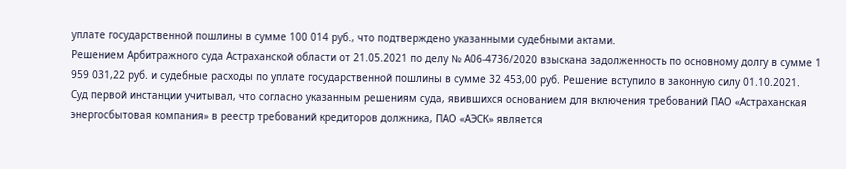уплате государственной пошлины в сумме 100 014 руб., что подтверждено указанными судебными актами.
Решением Арбитражного суда Астраханской области от 21.05.2021 по делу № А06-4736/2020 взыскана задолженность по основному долгу в сумме 1 959 031,22 руб. и судебные расходы по уплате государственной пошлины в сумме 32 453,00 руб. Решение вступило в законную силу 01.10.2021.
Суд первой инстанции учитывал, что согласно указанным решениям суда, явившихся основанием для включения требований ПАО «Астраханская энергосбытовая компания» в реестр требований кредиторов должника, ПАО «АЭСК» является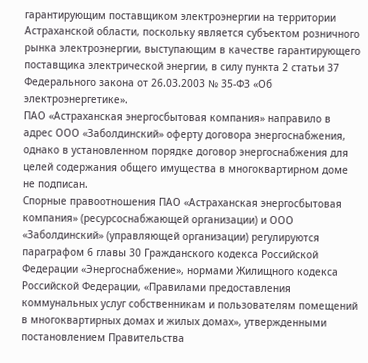гарантирующим поставщиком электроэнергии на территории Астраханской области, поскольку является субъектом розничного рынка электроэнергии, выступающим в качестве гарантирующего поставщика электрической энергии, в силу пункта 2 статьи 37 Федерального закона от 26.03.2003 № 35-ФЗ «Об электроэнергетике».
ПАО «Астраханская энергосбытовая компания» направило в адрес ООО «Заболдинский» оферту договора энергоснабжения, однако в установленном порядке договор энергоснабжения для целей содержания общего имущества в многоквартирном доме не подписан.
Спорные правоотношения ПАО «Астраханская энергосбытовая компания» (ресурсоснабжающей организации) и ООО «Заболдинский» (управляющей организации) регулируются параграфом 6 главы 30 Гражданского кодекса Российской Федерации «Энергоснабжение», нормами Жилищного кодекса Российской Федерации, «Правилами предоставления коммунальных услуг собственникам и пользователям помещений в многоквартирных домах и жилых домах», утвержденными постановлением Правительства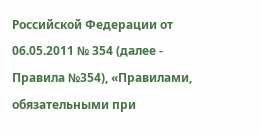Российской Федерации от 06.05.2011 № 354 (далее - Правила №354), «Правилами, обязательными при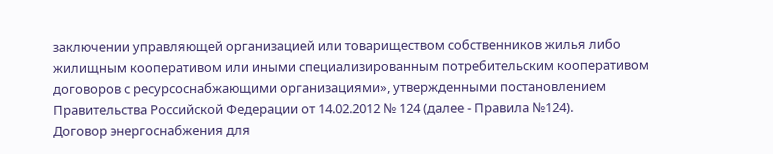заключении управляющей организацией или товариществом собственников жилья либо жилищным кооперативом или иными специализированным потребительским кооперативом договоров с ресурсоснабжающими организациями», утвержденными постановлением Правительства Российской Федерации от 14.02.2012 № 124 (далее - Правила №124).
Договор энергоснабжения для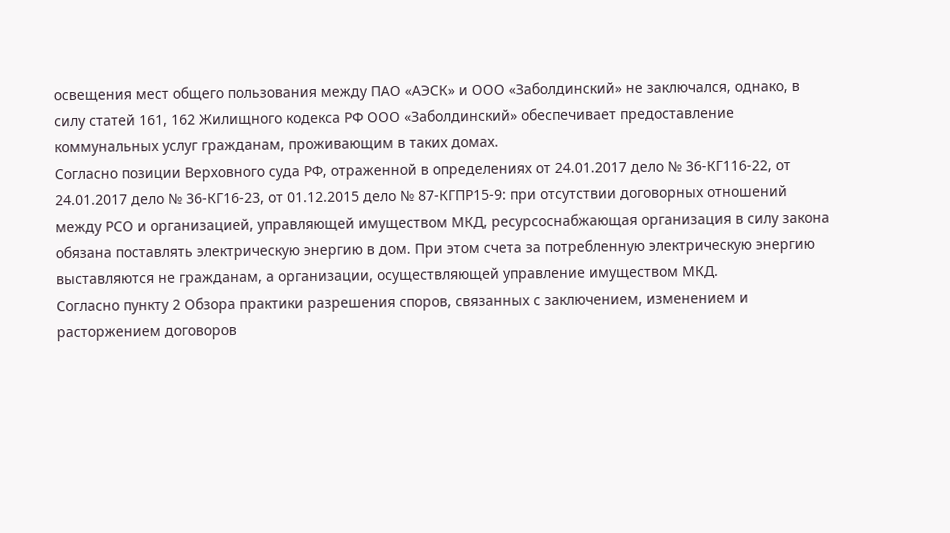освещения мест общего пользования между ПАО «АЭСК» и ООО «Заболдинский» не заключался, однако, в силу статей 161, 162 Жилищного кодекса РФ ООО «Заболдинский» обеспечивает предоставление коммунальных услуг гражданам, проживающим в таких домах.
Согласно позиции Верховного суда РФ, отраженной в определениях от 24.01.2017 дело № 36-КГ116-22, от 24.01.2017 дело № 36-КГ16-23, от 01.12.2015 дело № 87-КГПР15-9: при отсутствии договорных отношений между РСО и организацией, управляющей имуществом МКД, ресурсоснабжающая организация в силу закона обязана поставлять электрическую энергию в дом. При этом счета за потребленную электрическую энергию выставляются не гражданам, а организации, осуществляющей управление имуществом МКД.
Согласно пункту 2 Обзора практики разрешения споров, связанных с заключением, изменением и расторжением договоров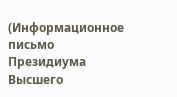(Информационное письмо Президиума Высшего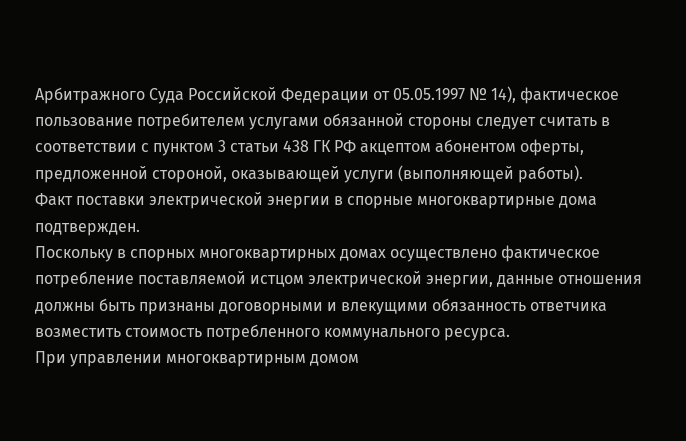Арбитражного Суда Российской Федерации от 05.05.1997 № 14), фактическое пользование потребителем услугами обязанной стороны следует считать в соответствии с пунктом 3 статьи 438 ГК РФ акцептом абонентом оферты, предложенной стороной, оказывающей услуги (выполняющей работы).
Факт поставки электрической энергии в спорные многоквартирные дома подтвержден.
Поскольку в спорных многоквартирных домах осуществлено фактическое потребление поставляемой истцом электрической энергии, данные отношения должны быть признаны договорными и влекущими обязанность ответчика возместить стоимость потребленного коммунального ресурса.
При управлении многоквартирным домом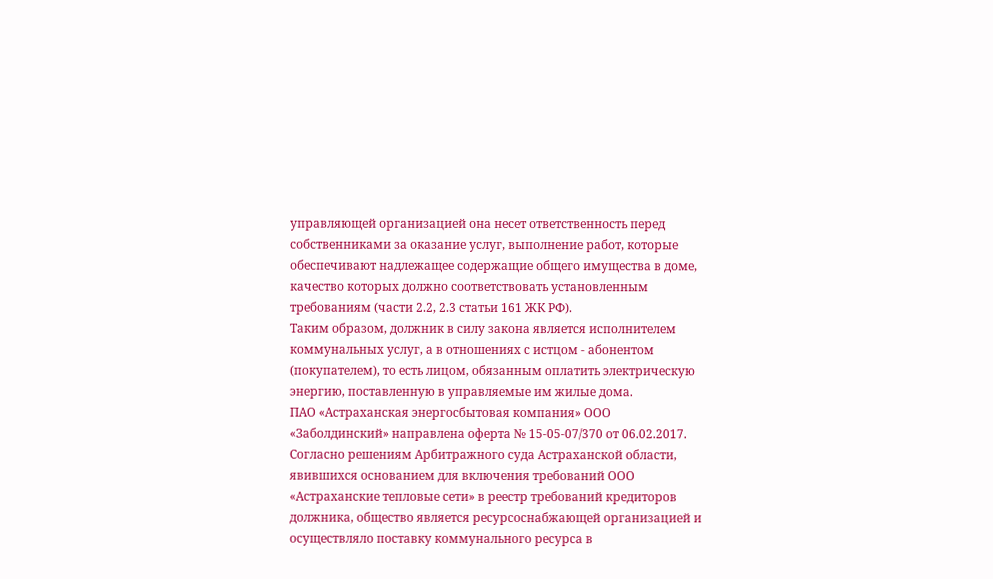управляющей организацией она несет ответственность перед собственниками за оказание услуг, выполнение работ, которые обеспечивают надлежащее содержащие общего имущества в доме, качество которых должно соответствовать установленным требованиям (части 2.2, 2.3 статьи 161 ЖК РФ).
Таким образом, должник в силу закона является исполнителем коммунальных услуг, а в отношениях с истцом - абонентом (покупателем), то есть лицом, обязанным оплатить электрическую энергию, поставленную в управляемые им жилые дома.
ПАО «Астраханская энергосбытовая компания» ООО «Заболдинский» направлена оферта № 15-05-07/370 от 06.02.2017.
Согласно решениям Арбитражного суда Астраханской области, явившихся основанием для включения требований ООО «Астраханские тепловые сети» в реестр требований кредиторов должника, общество является ресурсоснабжающей организацией и осуществляло поставку коммунального ресурса в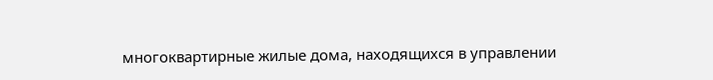многоквартирные жилые дома, находящихся в управлении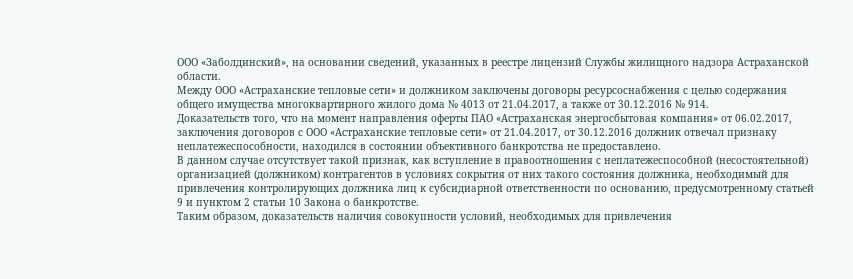ООО «Заболдинский», на основании сведений, указанных в реестре лицензий Службы жилищного надзора Астраханской области.
Между ООО «Астраханские тепловые сети» и должником заключены договоры ресурсоснабжения с целью содержания общего имущества многоквартирного жилого дома № 4013 от 21.04.2017, а также от 30.12.2016 № 914.
Доказательств того, что на момент направления оферты ПАО «Астраханская энергосбытовая компания» от 06.02.2017, заключения договоров с ООО «Астраханские тепловые сети» от 21.04.2017, от 30.12.2016 должник отвечал признаку неплатежеспособности, находился в состоянии объективного банкротства не предоставлено.
В данном случае отсутствует такой признак, как вступление в правоотношения с неплатежеспособной (несостоятельной) организацией (должником) контрагентов в условиях сокрытия от них такого состояния должника, необходимый для привлечения контролирующих должника лиц к субсидиарной ответственности по основанию, предусмотренному статьей 9 и пунктом 2 статьи 10 Закона о банкротстве.
Таким образом, доказательств наличия совокупности условий, необходимых для привлечения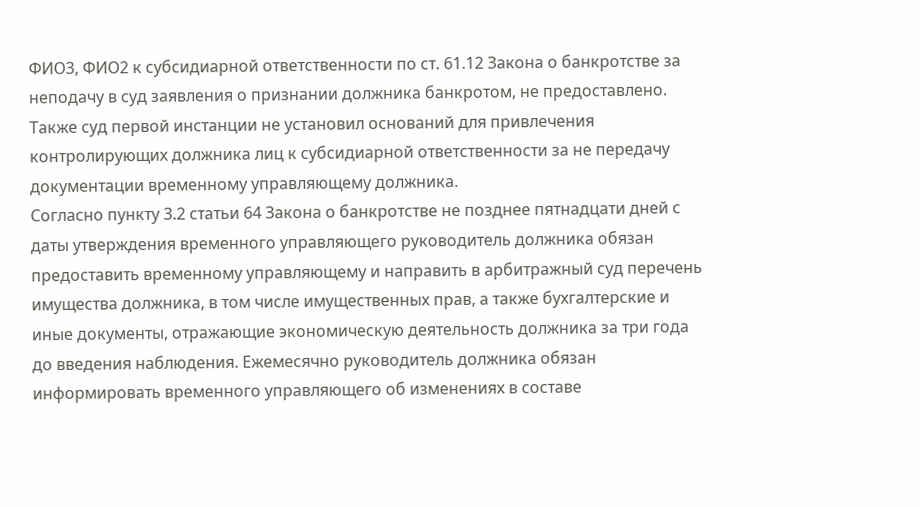ФИО3, ФИО2 к субсидиарной ответственности по ст. 61.12 Закона о банкротстве за неподачу в суд заявления о признании должника банкротом, не предоставлено.
Также суд первой инстанции не установил оснований для привлечения контролирующих должника лиц к субсидиарной ответственности за не передачу документации временному управляющему должника.
Согласно пункту 3.2 статьи 64 Закона о банкротстве не позднее пятнадцати дней с даты утверждения временного управляющего руководитель должника обязан предоставить временному управляющему и направить в арбитражный суд перечень имущества должника, в том числе имущественных прав, а также бухгалтерские и иные документы, отражающие экономическую деятельность должника за три года до введения наблюдения. Ежемесячно руководитель должника обязан информировать временного управляющего об изменениях в составе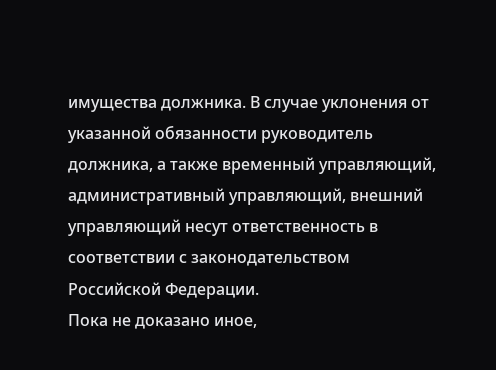имущества должника. В случае уклонения от указанной обязанности руководитель должника, а также временный управляющий, административный управляющий, внешний управляющий несут ответственность в соответствии с законодательством Российской Федерации.
Пока не доказано иное,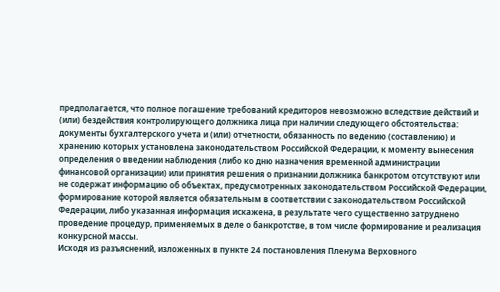предполагается, что полное погашение требований кредиторов невозможно вследствие действий и (или) бездействия контролирующего должника лица при наличии следующего обстоятельства: документы бухгалтерского учета и (или) отчетности, обязанность по ведению (составлению) и хранению которых установлена законодательством Российской Федерации, к моменту вынесения определения о введении наблюдения (либо ко дню назначения временной администрации финансовой организации) или принятия решения о признании должника банкротом отсутствуют или не содержат информацию об объектах, предусмотренных законодательством Российской Федерации, формирование которой является обязательным в соответствии с законодательством Российской Федерации, либо указанная информация искажена, в результате чего существенно затруднено проведение процедур, применяемых в деле о банкротстве, в том числе формирование и реализация конкурсной массы.
Исходя из разъяснений, изложенных в пункте 24 постановления Пленума Верховного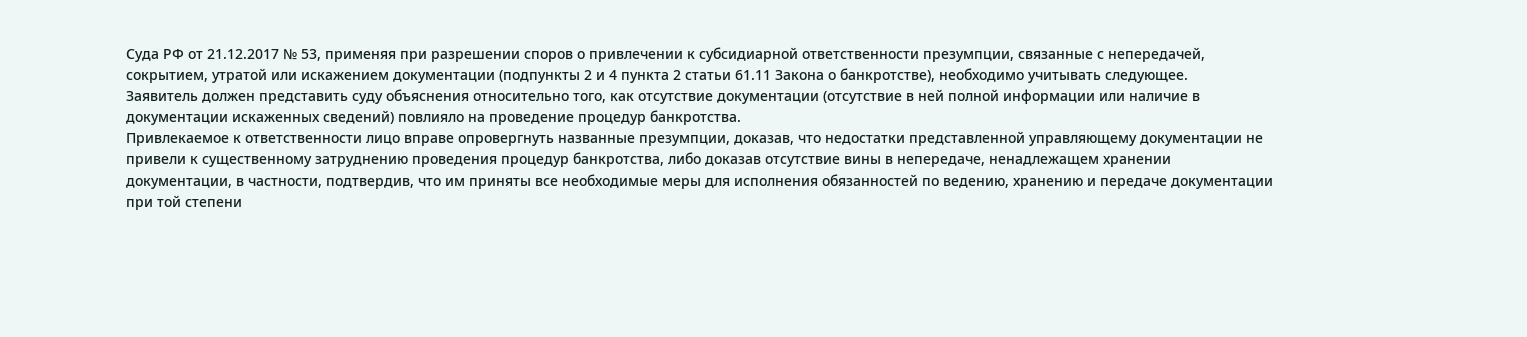Суда РФ от 21.12.2017 № 53, применяя при разрешении споров о привлечении к субсидиарной ответственности презумпции, связанные с непередачей, сокрытием, утратой или искажением документации (подпункты 2 и 4 пункта 2 статьи 61.11 Закона о банкротстве), необходимо учитывать следующее.
Заявитель должен представить суду объяснения относительно того, как отсутствие документации (отсутствие в ней полной информации или наличие в документации искаженных сведений) повлияло на проведение процедур банкротства.
Привлекаемое к ответственности лицо вправе опровергнуть названные презумпции, доказав, что недостатки представленной управляющему документации не привели к существенному затруднению проведения процедур банкротства, либо доказав отсутствие вины в непередаче, ненадлежащем хранении документации, в частности, подтвердив, что им приняты все необходимые меры для исполнения обязанностей по ведению, хранению и передаче документации при той степени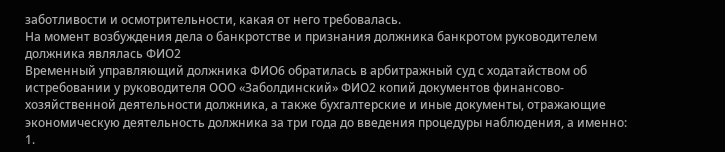заботливости и осмотрительности, какая от него требовалась.
На момент возбуждения дела о банкротстве и признания должника банкротом руководителем должника являлась ФИО2
Временный управляющий должника ФИО6 обратилась в арбитражный суд с ходатайством об истребовании у руководителя ООО «Заболдинский» ФИО2 копий документов финансово-хозяйственной деятельности должника, а также бухгалтерские и иные документы, отражающие экономическую деятельность должника за три года до введения процедуры наблюдения, а именно: 1.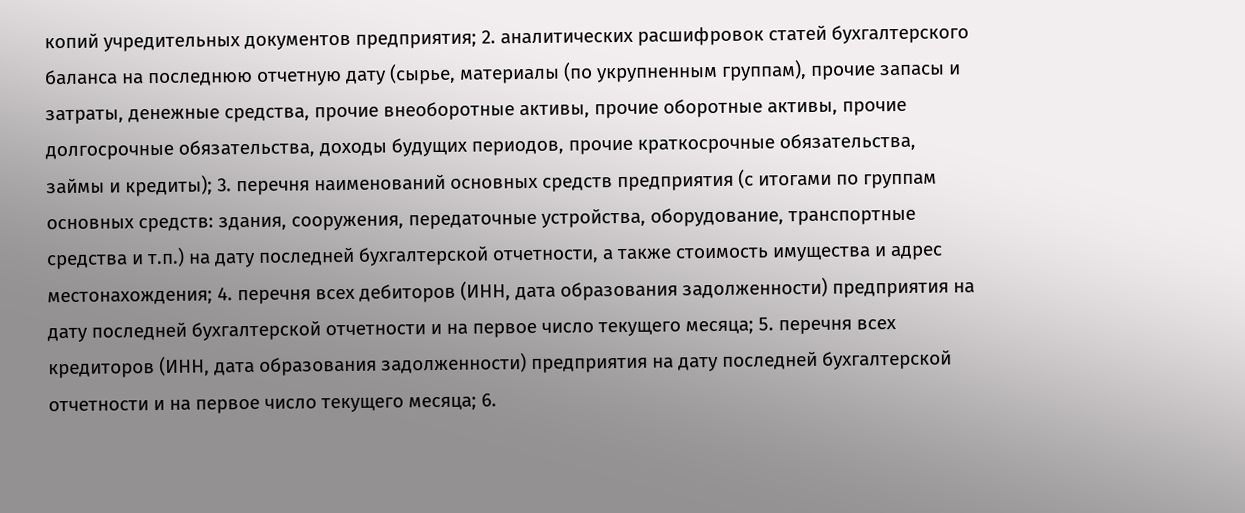копий учредительных документов предприятия; 2. аналитических расшифровок статей бухгалтерского баланса на последнюю отчетную дату (сырье, материалы (по укрупненным группам), прочие запасы и затраты, денежные средства, прочие внеоборотные активы, прочие оборотные активы, прочие долгосрочные обязательства, доходы будущих периодов, прочие краткосрочные обязательства, займы и кредиты); 3. перечня наименований основных средств предприятия (с итогами по группам основных средств: здания, сооружения, передаточные устройства, оборудование, транспортные средства и т.п.) на дату последней бухгалтерской отчетности, а также стоимость имущества и адрес местонахождения; 4. перечня всех дебиторов (ИНН, дата образования задолженности) предприятия на дату последней бухгалтерской отчетности и на первое число текущего месяца; 5. перечня всех кредиторов (ИНН, дата образования задолженности) предприятия на дату последней бухгалтерской отчетности и на первое число текущего месяца; 6.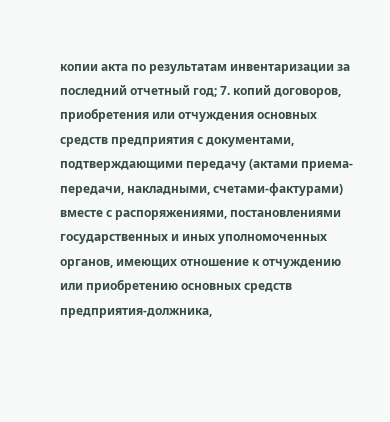копии акта по результатам инвентаризации за последний отчетный год; 7. копий договоров, приобретения или отчуждения основных средств предприятия с документами, подтверждающими передачу (актами приема-передачи, накладными, счетами-фактурами) вместе с распоряжениями, постановлениями государственных и иных уполномоченных органов, имеющих отношение к отчуждению или приобретению основных средств предприятия-должника,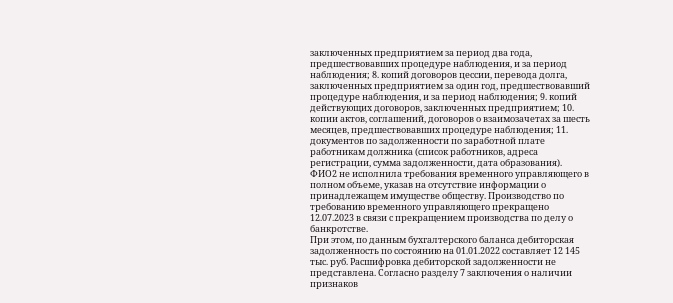заключенных предприятием за период два года, предшествовавших процедуре наблюдения, и за период наблюдения; 8. копий договоров цессии, перевода долга, заключенных предприятием за один год, предшествовавший процедуре наблюдения, и за период наблюдения; 9. копий действующих договоров, заключенных предприятием; 10. копии актов, соглашений, договоров о взаимозачетах за шесть месяцев, предшествовавших процедуре наблюдения; 11. документов по задолженности по заработной плате работникам должника (список работников, адреса регистрации, сумма задолженности, дата образования).
ФИО2 не исполнила требования временного управляющего в полном объеме, указав на отсутствие информации о принадлежащем имуществе обществу. Производство по требованию временного управляющего прекращено 12.07.2023 в связи с прекращением производства по делу о банкротстве.
При этом, по данным бухгалтерского баланса дебиторская задолженность по состоянию на 01.01.2022 составляет 12 145 тыс. руб. Расшифровка дебиторской задолженности не представлена. Согласно разделу 7 заключения о наличии признаков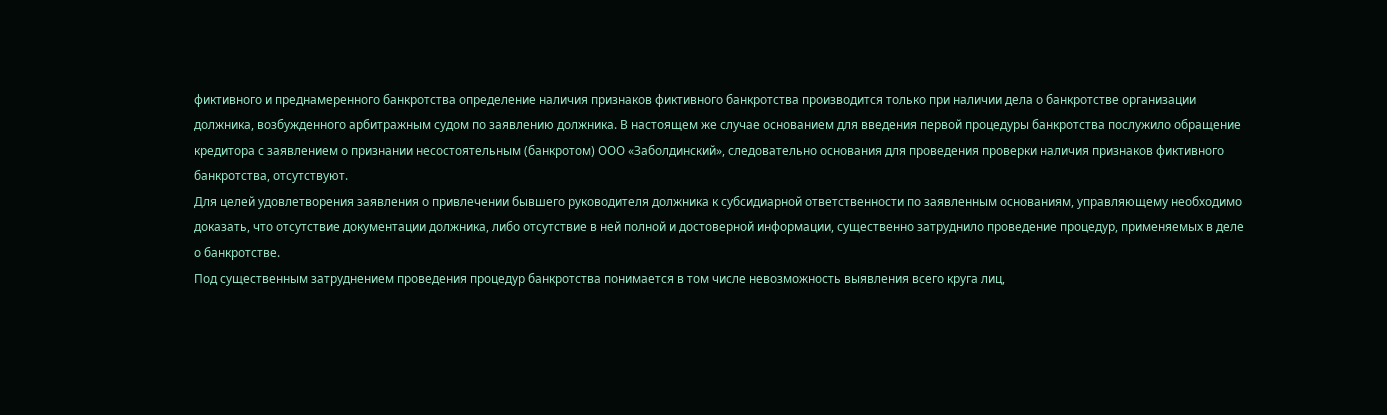фиктивного и преднамеренного банкротства определение наличия признаков фиктивного банкротства производится только при наличии дела о банкротстве организации должника, возбужденного арбитражным судом по заявлению должника. В настоящем же случае основанием для введения первой процедуры банкротства послужило обращение кредитора с заявлением о признании несостоятельным (банкротом) ООО «Заболдинский», следовательно основания для проведения проверки наличия признаков фиктивного банкротства, отсутствуют.
Для целей удовлетворения заявления о привлечении бывшего руководителя должника к субсидиарной ответственности по заявленным основаниям, управляющему необходимо доказать, что отсутствие документации должника, либо отсутствие в ней полной и достоверной информации, существенно затруднило проведение процедур, применяемых в деле о банкротстве.
Под существенным затруднением проведения процедур банкротства понимается в том числе невозможность выявления всего круга лиц,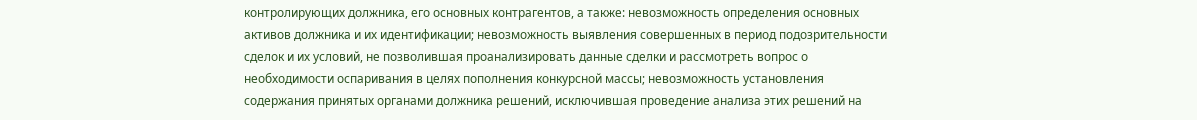контролирующих должника, его основных контрагентов, а также: невозможность определения основных активов должника и их идентификации; невозможность выявления совершенных в период подозрительности сделок и их условий, не позволившая проанализировать данные сделки и рассмотреть вопрос о необходимости оспаривания в целях пополнения конкурсной массы; невозможность установления содержания принятых органами должника решений, исключившая проведение анализа этих решений на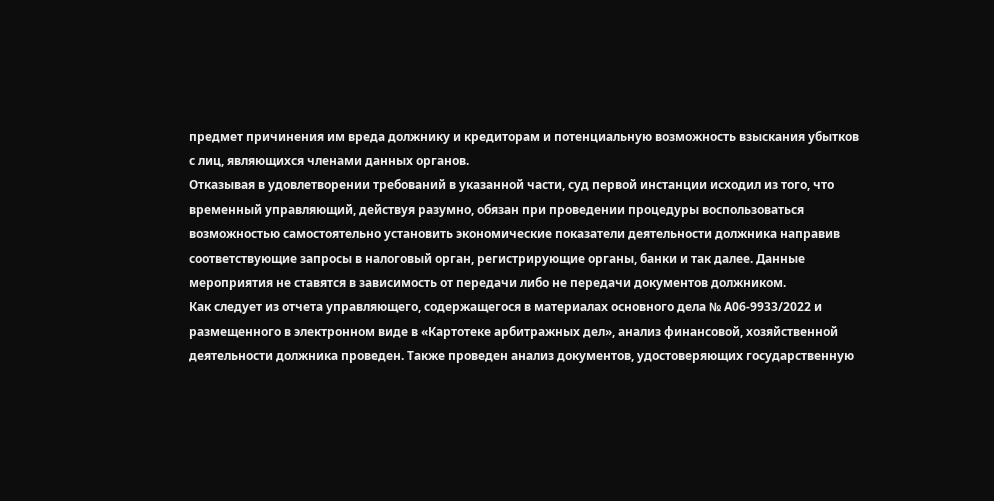предмет причинения им вреда должнику и кредиторам и потенциальную возможность взыскания убытков с лиц, являющихся членами данных органов.
Отказывая в удовлетворении требований в указанной части, суд первой инстанции исходил из того, что временный управляющий, действуя разумно, обязан при проведении процедуры воспользоваться возможностью самостоятельно установить экономические показатели деятельности должника направив соответствующие запросы в налоговый орган, регистрирующие органы, банки и так далее. Данные мероприятия не ставятся в зависимость от передачи либо не передачи документов должником.
Как следует из отчета управляющего, содержащегося в материалах основного дела № А06-9933/2022 и размещенного в электронном виде в «Картотеке арбитражных дел», анализ финансовой, хозяйственной деятельности должника проведен. Также проведен анализ документов, удостоверяющих государственную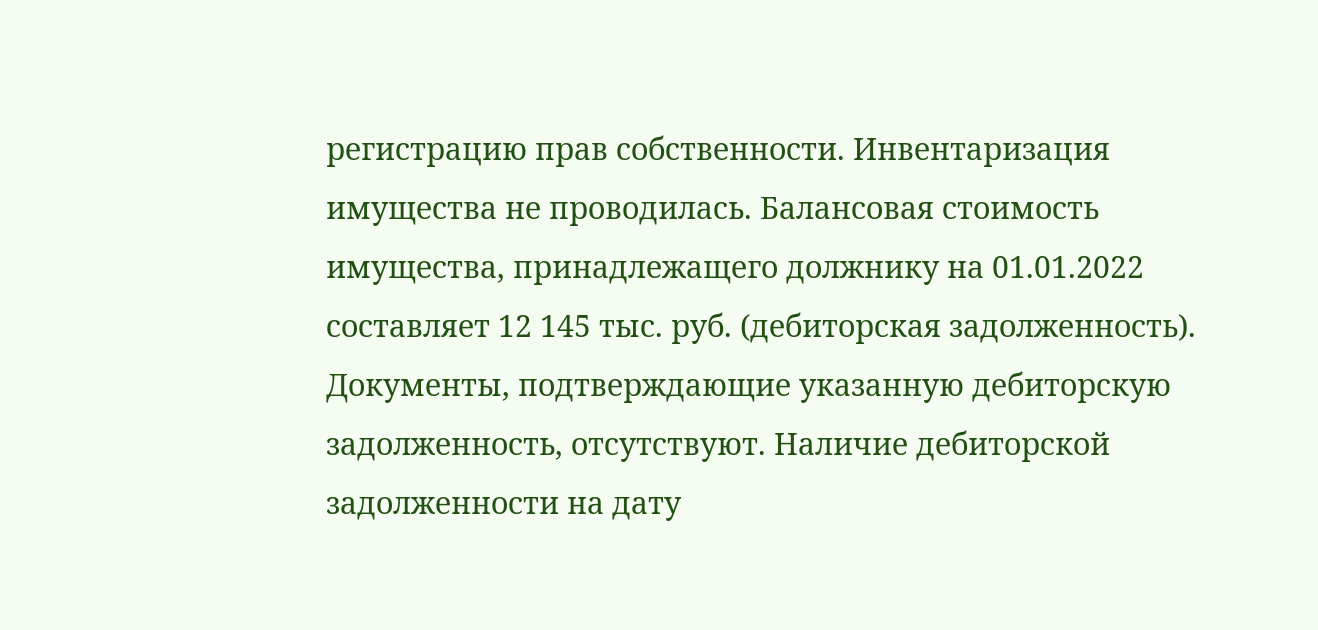регистрацию прав собственности. Инвентаризация имущества не проводилась. Балансовая стоимость имущества, принадлежащего должнику на 01.01.2022 составляет 12 145 тыс. руб. (дебиторская задолженность). Документы, подтверждающие указанную дебиторскую задолженность, отсутствуют. Наличие дебиторской задолженности на дату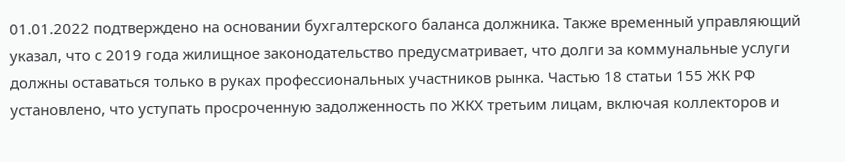01.01.2022 подтверждено на основании бухгалтерского баланса должника. Также временный управляющий указал, что с 2019 года жилищное законодательство предусматривает, что долги за коммунальные услуги должны оставаться только в руках профессиональных участников рынка. Частью 18 статьи 155 ЖК РФ установлено, что уступать просроченную задолженность по ЖКХ третьим лицам, включая коллекторов и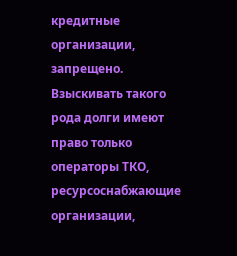кредитные организации, запрещено. Взыскивать такого рода долги имеют право только операторы ТКО, ресурсоснабжающие организации,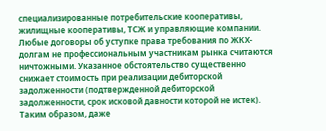специализированные потребительские кооперативы, жилищные кооперативы, ТСЖ и управляющие компании. Любые договоры об уступке права требования по ЖКХ-долгам не профессиональным участникам рынка считаются ничтожными. Указанное обстоятельство существенно снижает стоимость при реализации дебиторской задолженности (подтвержденной дебиторской задолженности, срок исковой давности которой не истек).
Таким образом, даже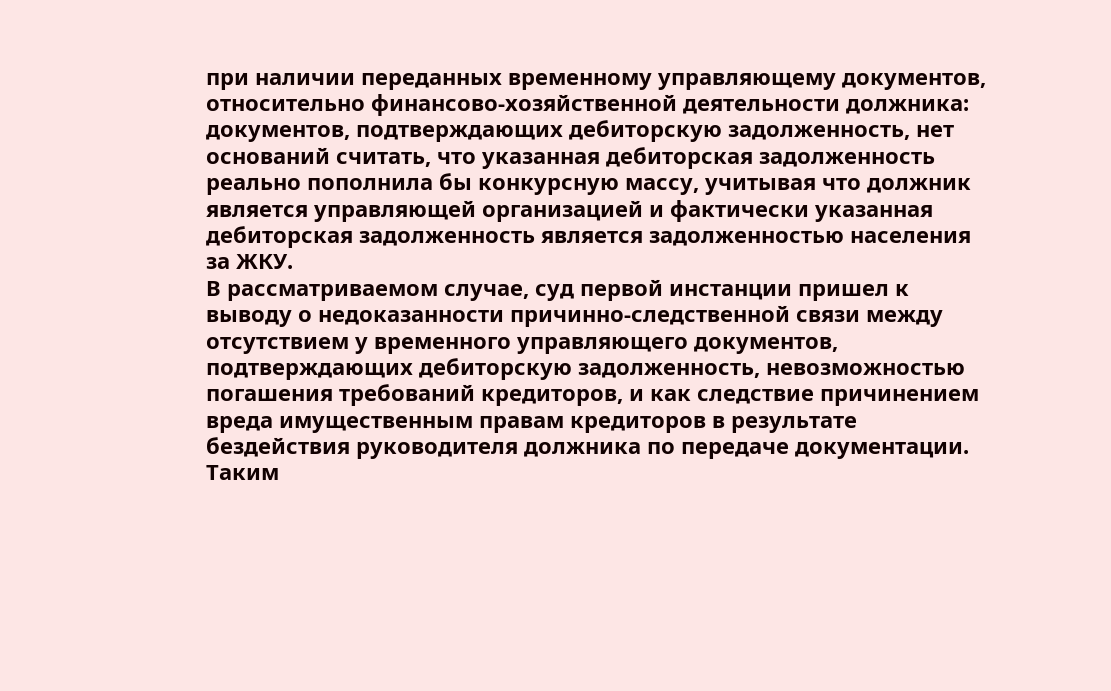при наличии переданных временному управляющему документов, относительно финансово-хозяйственной деятельности должника: документов, подтверждающих дебиторскую задолженность, нет оснований считать, что указанная дебиторская задолженность реально пополнила бы конкурсную массу, учитывая что должник является управляющей организацией и фактически указанная дебиторская задолженность является задолженностью населения за ЖКУ.
В рассматриваемом случае, суд первой инстанции пришел к выводу о недоказанности причинно-следственной связи между отсутствием у временного управляющего документов, подтверждающих дебиторскую задолженность, невозможностью погашения требований кредиторов, и как следствие причинением вреда имущественным правам кредиторов в результате бездействия руководителя должника по передаче документации.
Таким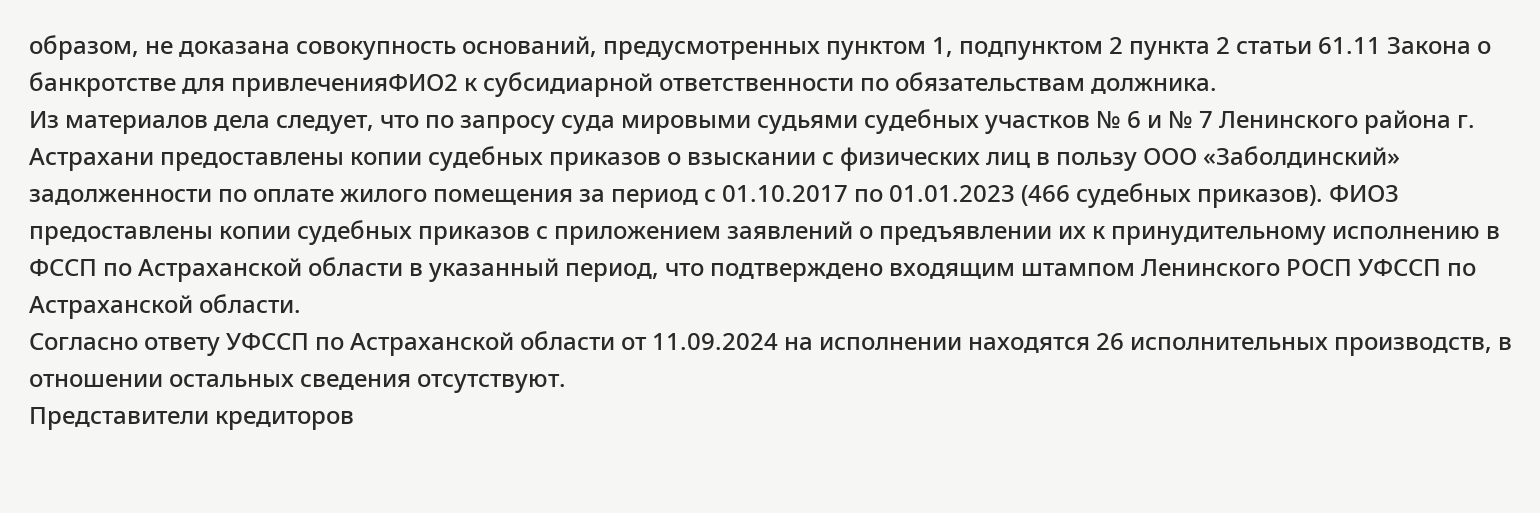образом, не доказана совокупность оснований, предусмотренных пунктом 1, подпунктом 2 пункта 2 статьи 61.11 Закона о банкротстве для привлеченияФИО2 к субсидиарной ответственности по обязательствам должника.
Из материалов дела следует, что по запросу суда мировыми судьями судебных участков № 6 и № 7 Ленинского района г. Астрахани предоставлены копии судебных приказов о взыскании с физических лиц в пользу ООО «Заболдинский» задолженности по оплате жилого помещения за период с 01.10.2017 по 01.01.2023 (466 судебных приказов). ФИО3 предоставлены копии судебных приказов с приложением заявлений о предъявлении их к принудительному исполнению в ФССП по Астраханской области в указанный период, что подтверждено входящим штампом Ленинского РОСП УФССП по Астраханской области.
Согласно ответу УФССП по Астраханской области от 11.09.2024 на исполнении находятся 26 исполнительных производств, в отношении остальных сведения отсутствуют.
Представители кредиторов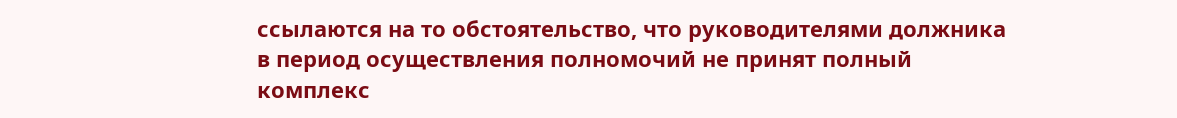ссылаются на то обстоятельство, что руководителями должника в период осуществления полномочий не принят полный комплекс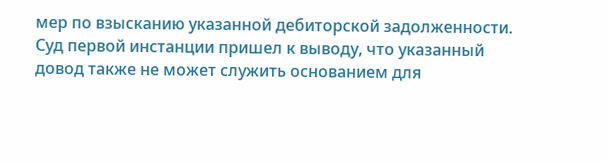мер по взысканию указанной дебиторской задолженности.
Суд первой инстанции пришел к выводу, что указанный довод также не может служить основанием для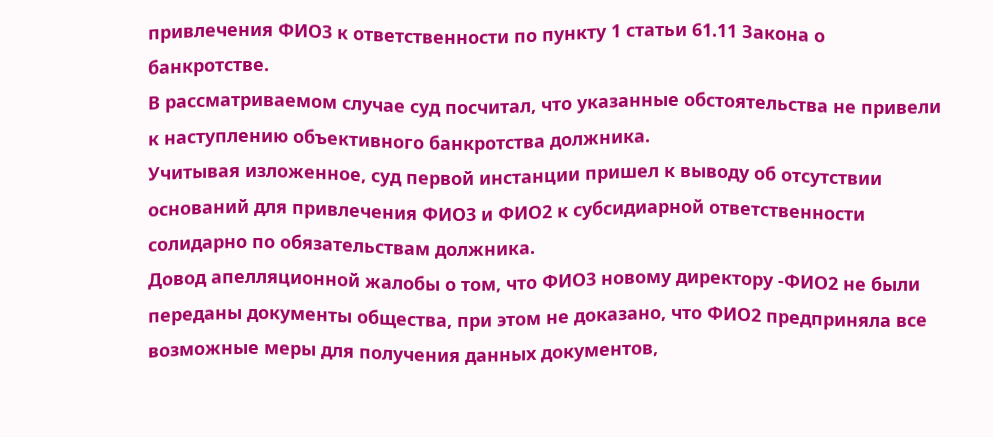привлечения ФИО3 к ответственности по пункту 1 статьи 61.11 Закона о банкротстве.
В рассматриваемом случае суд посчитал, что указанные обстоятельства не привели к наступлению объективного банкротства должника.
Учитывая изложенное, суд первой инстанции пришел к выводу об отсутствии оснований для привлечения ФИО3 и ФИО2 к субсидиарной ответственности солидарно по обязательствам должника.
Довод апелляционной жалобы о том, что ФИО3 новому директору -ФИО2 не были переданы документы общества, при этом не доказано, что ФИО2 предприняла все возможные меры для получения данных документов,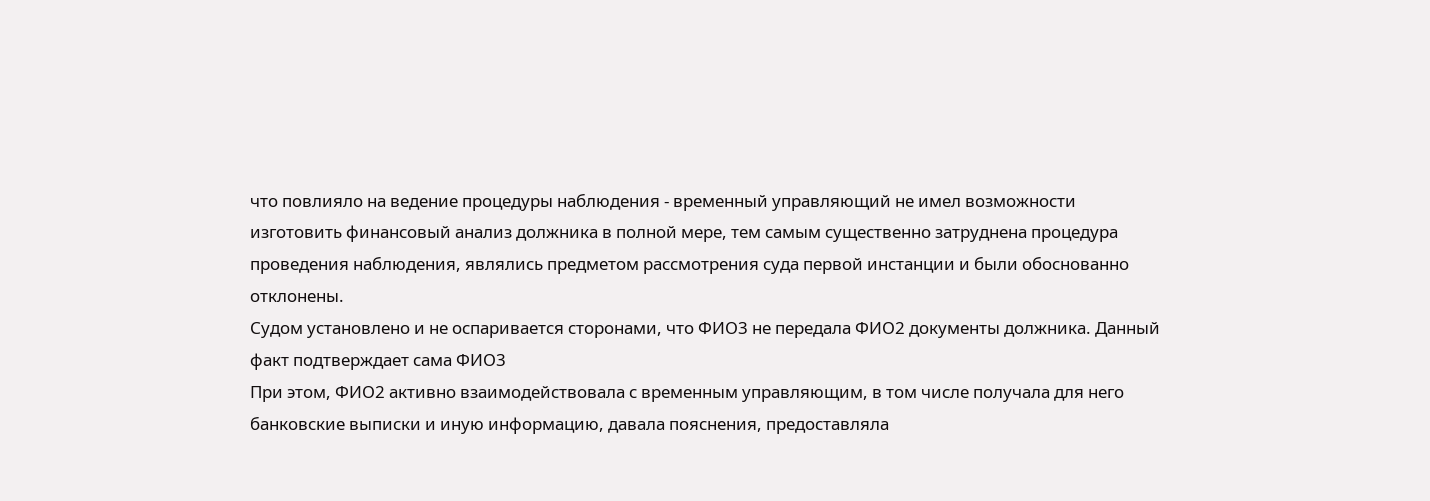что повлияло на ведение процедуры наблюдения - временный управляющий не имел возможности изготовить финансовый анализ должника в полной мере, тем самым существенно затруднена процедура проведения наблюдения, являлись предметом рассмотрения суда первой инстанции и были обоснованно отклонены.
Судом установлено и не оспаривается сторонами, что ФИО3 не передала ФИО2 документы должника. Данный факт подтверждает сама ФИО3
При этом, ФИО2 активно взаимодействовала с временным управляющим, в том числе получала для него банковские выписки и иную информацию, давала пояснения, предоставляла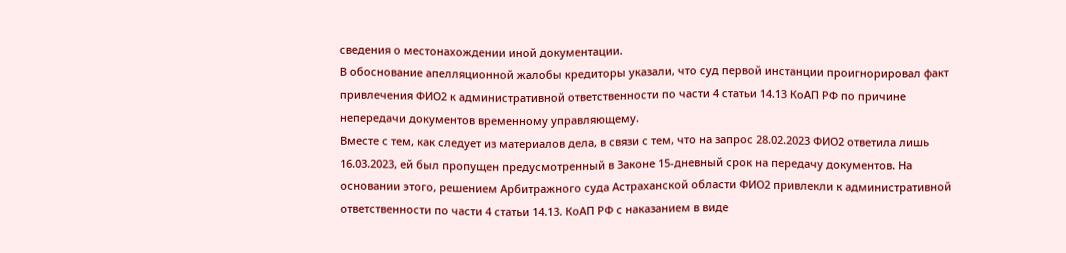сведения о местонахождении иной документации.
В обоснование апелляционной жалобы кредиторы указали, что суд первой инстанции проигнорировал факт привлечения ФИО2 к административной ответственности по части 4 статьи 14.13 КоАП РФ по причине непередачи документов временному управляющему.
Вместе с тем, как следует из материалов дела, в связи с тем, что на запрос 28.02.2023 ФИО2 ответила лишь 16.03.2023, ей был пропущен предусмотренный в Законе 15-дневный срок на передачу документов. На основании этого, решением Арбитражного суда Астраханской области ФИО2 привлекли к административной ответственности по части 4 статьи 14.13. КоАП РФ с наказанием в виде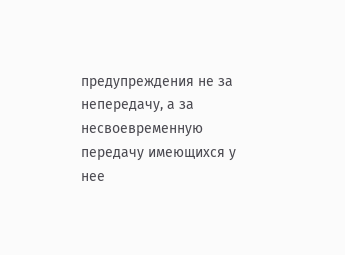предупреждения не за непередачу, а за несвоевременную передачу имеющихся у нее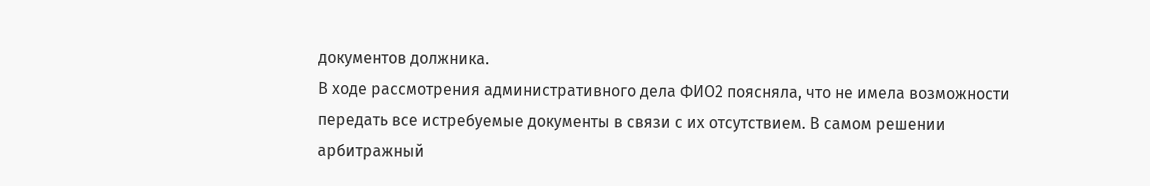документов должника.
В ходе рассмотрения административного дела ФИО2 поясняла, что не имела возможности передать все истребуемые документы в связи с их отсутствием. В самом решении арбитражный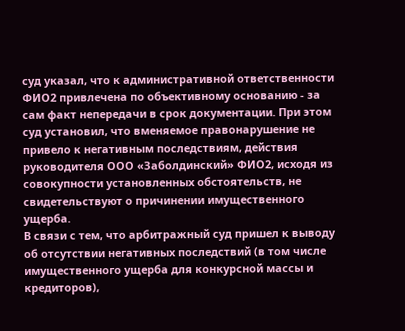суд указал, что к административной ответственности ФИО2 привлечена по объективному основанию - за сам факт непередачи в срок документации. При этом суд установил, что вменяемое правонарушение не привело к негативным последствиям, действия руководителя ООО «Заболдинский» ФИО2, исходя из совокупности установленных обстоятельств, не свидетельствуют о причинении имущественного ущерба.
В связи с тем, что арбитражный суд пришел к выводу об отсутствии негативных последствий (в том числе имущественного ущерба для конкурсной массы и кредиторов),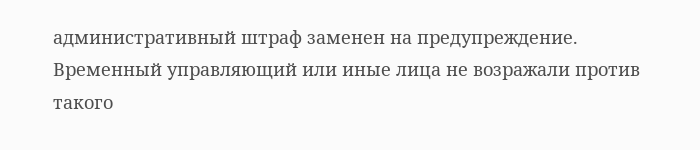административный штраф заменен на предупреждение. Временный управляющий или иные лица не возражали против такого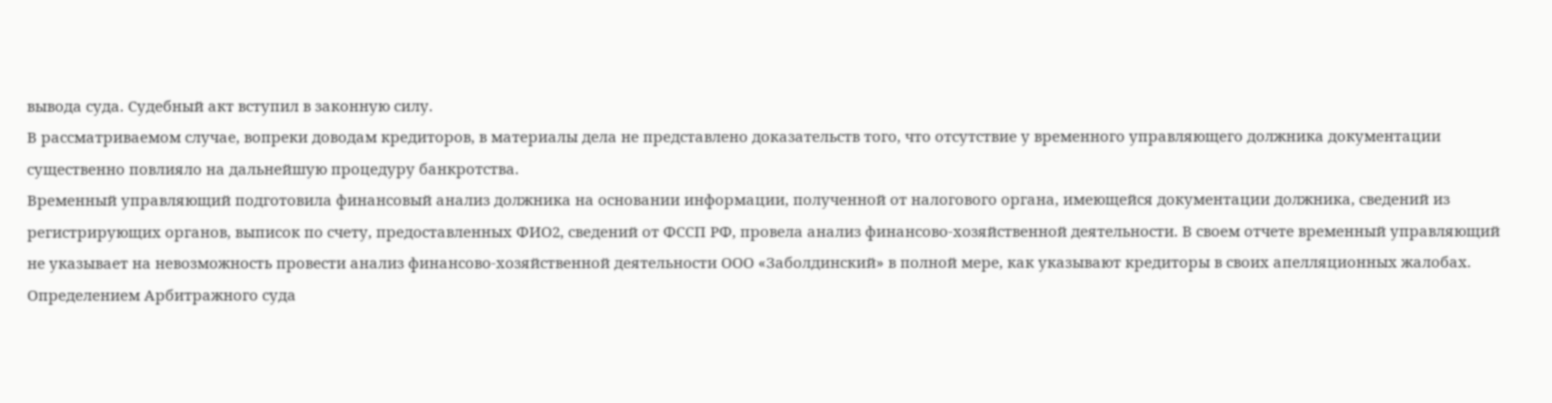вывода суда. Судебный акт вступил в законную силу.
В рассматриваемом случае, вопреки доводам кредиторов, в материалы дела не представлено доказательств того, что отсутствие у временного управляющего должника документации существенно повлияло на дальнейшую процедуру банкротства.
Временный управляющий подготовила финансовый анализ должника на основании информации, полученной от налогового органа, имеющейся документации должника, сведений из регистрирующих органов, выписок по счету, предоставленных ФИО2, сведений от ФССП РФ, провела анализ финансово-хозяйственной деятельности. В своем отчете временный управляющий не указывает на невозможность провести анализ финансово-хозяйственной деятельности ООО «Заболдинский» в полной мере, как указывают кредиторы в своих апелляционных жалобах.
Определением Арбитражного суда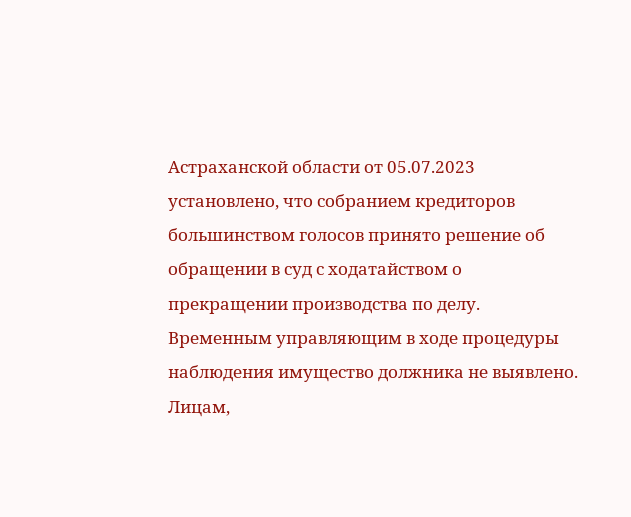Астраханской области от 05.07.2023 установлено, что собранием кредиторов большинством голосов принято решение об обращении в суд с ходатайством о прекращении производства по делу. Временным управляющим в ходе процедуры наблюдения имущество должника не выявлено. Лицам,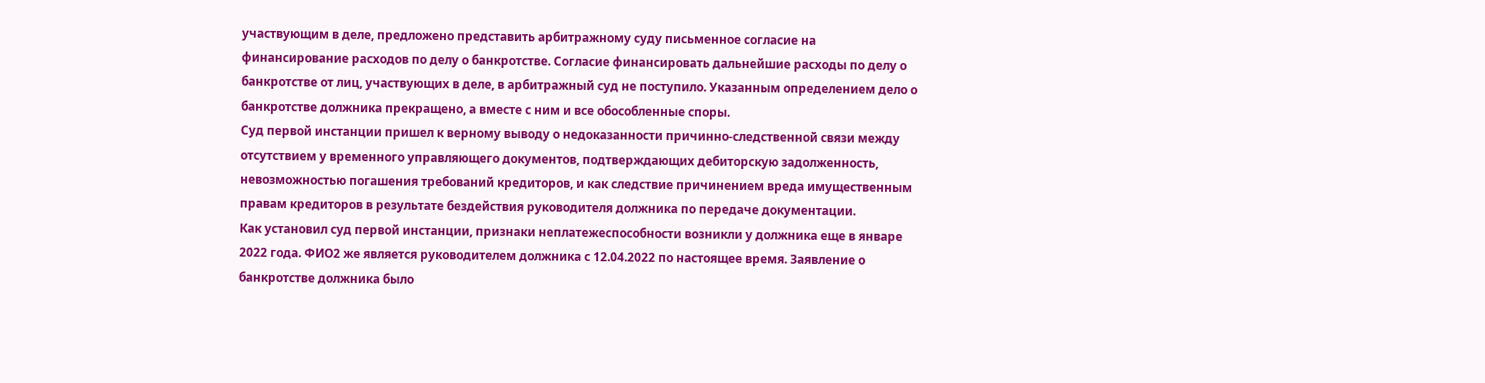участвующим в деле, предложено представить арбитражному суду письменное согласие на финансирование расходов по делу о банкротстве. Согласие финансировать дальнейшие расходы по делу о банкротстве от лиц, участвующих в деле, в арбитражный суд не поступило. Указанным определением дело о банкротстве должника прекращено, а вместе с ним и все обособленные споры.
Суд первой инстанции пришел к верному выводу о недоказанности причинно-следственной связи между отсутствием у временного управляющего документов, подтверждающих дебиторскую задолженность, невозможностью погашения требований кредиторов, и как следствие причинением вреда имущественным правам кредиторов в результате бездействия руководителя должника по передаче документации.
Как установил суд первой инстанции, признаки неплатежеспособности возникли у должника еще в январе 2022 года. ФИО2 же является руководителем должника с 12.04.2022 по настоящее время. Заявление о банкротстве должника было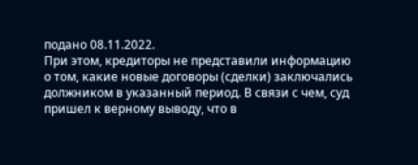подано 08.11.2022.
При этом, кредиторы не представили информацию о том, какие новые договоры (сделки) заключались должником в указанный период. В связи с чем, суд пришел к верному выводу, что в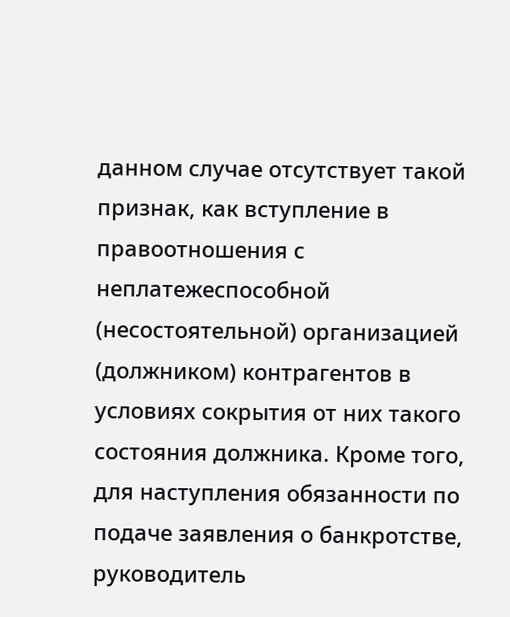данном случае отсутствует такой признак, как вступление в правоотношения с неплатежеспособной (несостоятельной) организацией (должником) контрагентов в условиях сокрытия от них такого состояния должника. Кроме того, для наступления обязанности по подаче заявления о банкротстве, руководитель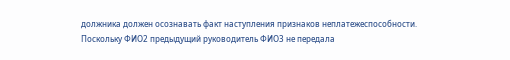должника должен осознавать факт наступления признаков неплатежеспособности.
Поскольку ФИО2 предыдущий руководитель ФИО3 не передала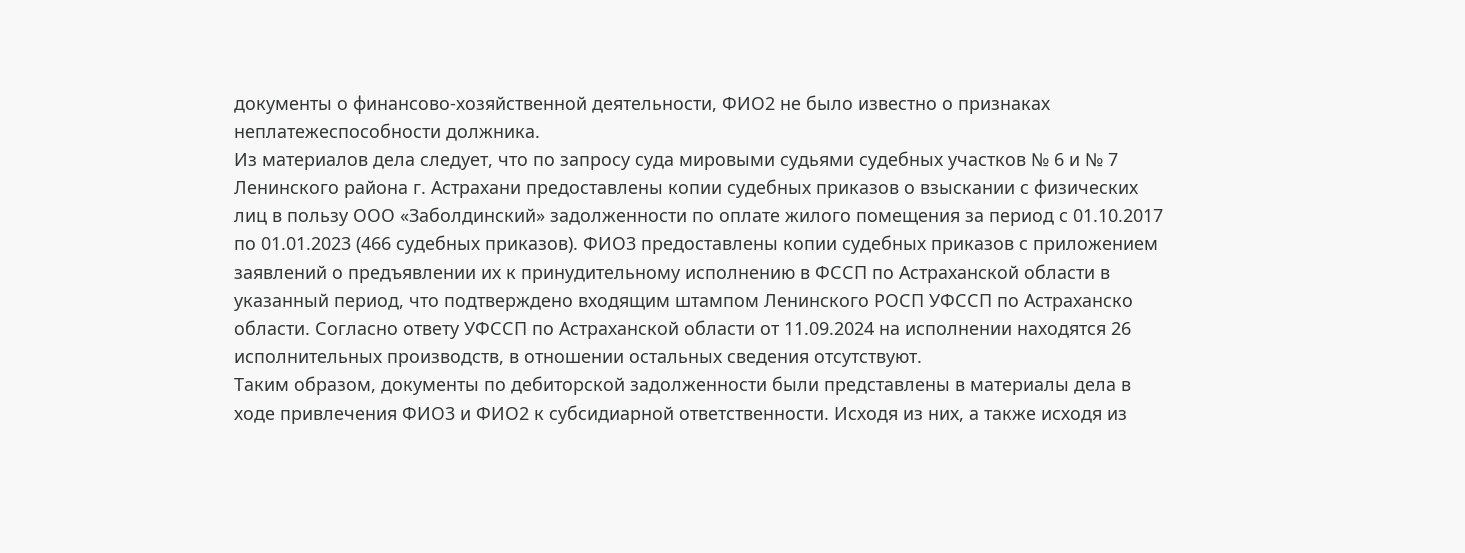документы о финансово-хозяйственной деятельности, ФИО2 не было известно о признаках неплатежеспособности должника.
Из материалов дела следует, что по запросу суда мировыми судьями судебных участков № 6 и № 7 Ленинского района г. Астрахани предоставлены копии судебных приказов о взыскании с физических лиц в пользу ООО «Заболдинский» задолженности по оплате жилого помещения за период с 01.10.2017 по 01.01.2023 (466 судебных приказов). ФИО3 предоставлены копии судебных приказов с приложением заявлений о предъявлении их к принудительному исполнению в ФССП по Астраханской области в указанный период, что подтверждено входящим штампом Ленинского РОСП УФССП по Астраханско области. Согласно ответу УФССП по Астраханской области от 11.09.2024 на исполнении находятся 26 исполнительных производств, в отношении остальных сведения отсутствуют.
Таким образом, документы по дебиторской задолженности были представлены в материалы дела в ходе привлечения ФИО3 и ФИО2 к субсидиарной ответственности. Исходя из них, а также исходя из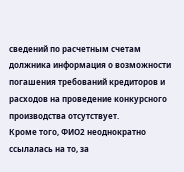сведений по расчетным счетам должника информация о возможности погашения требований кредиторов и расходов на проведение конкурсного производства отсутствует.
Кроме того, ФИО2 неоднократно ссылалась на то, за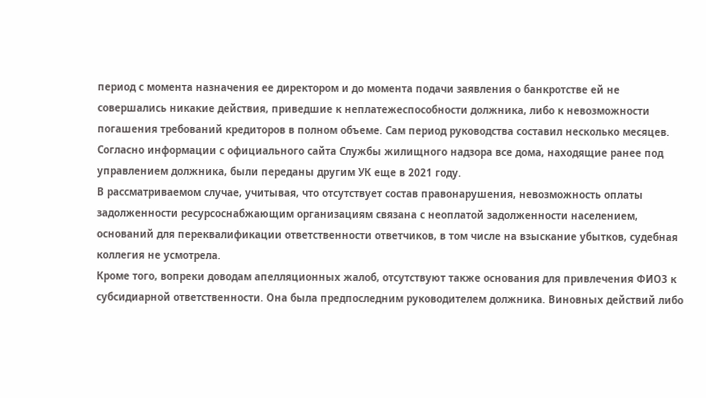период с момента назначения ее директором и до момента подачи заявления о банкротстве ей не совершались никакие действия, приведшие к неплатежеспособности должника, либо к невозможности погашения требований кредиторов в полном объеме. Сам период руководства составил несколько месяцев. Согласно информации с официального сайта Службы жилищного надзора все дома, находящие ранее под управлением должника, были переданы другим УК еще в 2021 году.
В рассматриваемом случае, учитывая, что отсутствует состав правонарушения, невозможность оплаты задолженности ресурсоснабжающим организациям связана с неоплатой задолженности населением, оснований для переквалификации ответственности ответчиков, в том числе на взыскание убытков, судебная коллегия не усмотрела.
Кроме того, вопреки доводам апелляционных жалоб, отсутствуют также основания для привлечения ФИО3 к субсидиарной ответственности. Она была предпоследним руководителем должника. Виновных действий либо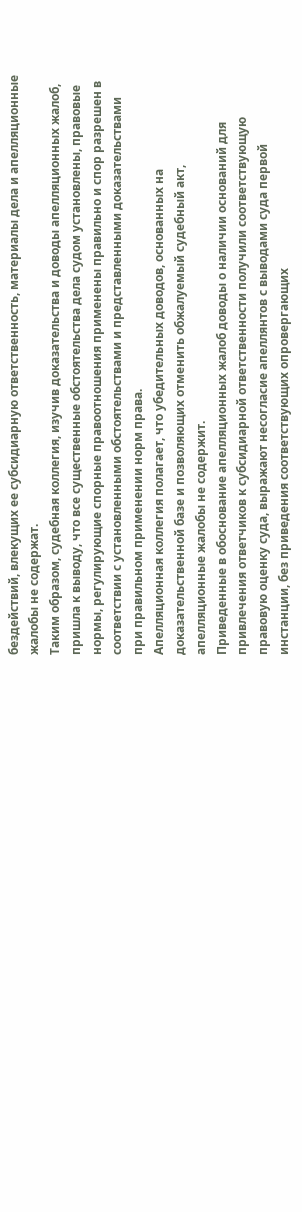бездействий, влекущих ее субсидиарную ответственность, материалы дела и апелляционные жалобы не содержат.
Таким образом, судебная коллегия, изучив доказательства и доводы апелляционных жалоб, пришла к выводу, что все существенные обстоятельства дела судом установлены, правовые нормы, регулирующие спорные правоотношения применены правильно и спор разрешен в соответствии с установленными обстоятельствами и представленными доказательствами при правильном применении норм права.
Апелляционная коллегия полагает, что убедительных доводов, основанных на доказательственной базе и позволяющих отменить обжалуемый судебный акт, апелляционные жалобы не содержит.
Приведенные в обоснование апелляционных жалоб доводы о наличии оснований для привлечения ответчиков к субсидиарной ответственности получили соответствующую правовую оценку суда, выражают несогласие апеллянтов с выводами суда первой инстанции, без приведения соответствующих опровергающих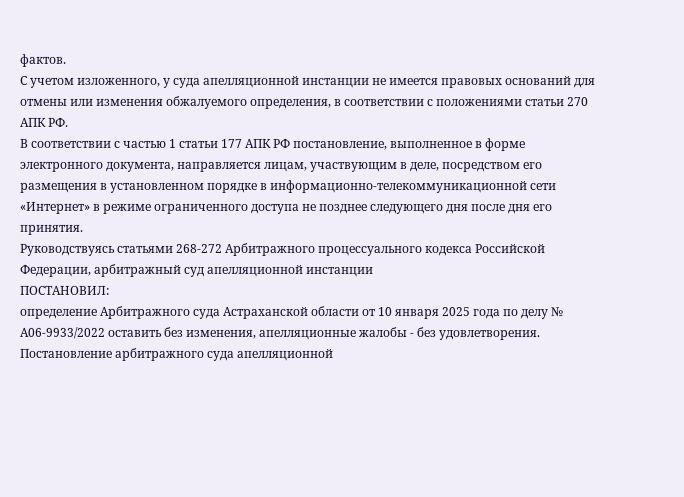фактов.
С учетом изложенного, у суда апелляционной инстанции не имеется правовых оснований для отмены или изменения обжалуемого определения, в соответствии с положениями статьи 270 АПК РФ.
В соответствии с частью 1 статьи 177 АПК РФ постановление, выполненное в форме электронного документа, направляется лицам, участвующим в деле, посредством его размещения в установленном порядке в информационно-телекоммуникационной сети «Интернет» в режиме ограниченного доступа не позднее следующего дня после дня его принятия.
Руководствуясь статьями 268-272 Арбитражного процессуального кодекса Российской Федерации, арбитражный суд апелляционной инстанции
ПОСТАНОВИЛ:
определение Арбитражного суда Астраханской области от 10 января 2025 года по делу № А06-9933/2022 оставить без изменения, апелляционные жалобы - без удовлетворения.
Постановление арбитражного суда апелляционной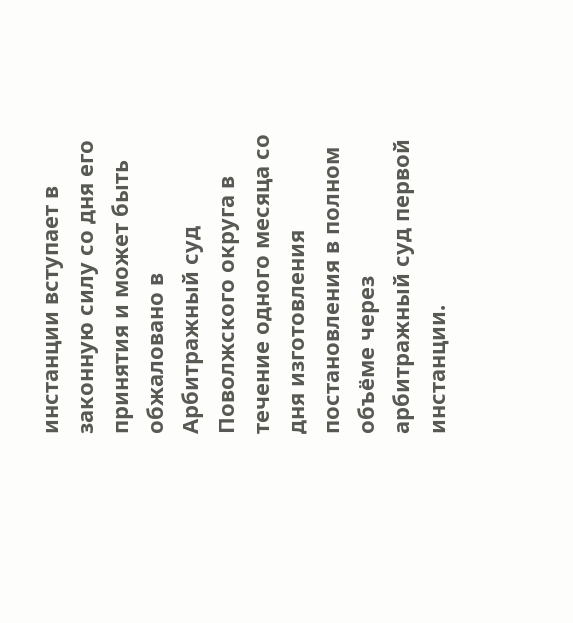инстанции вступает в законную силу со дня его принятия и может быть обжаловано в Арбитражный суд Поволжского округа в течение одного месяца со дня изготовления постановления в полном объёме через арбитражный суд первой инстанции.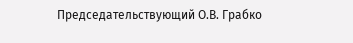Председательствующий О.В. Грабко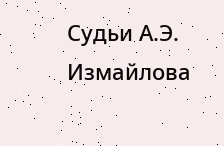Судьи А.Э. Измайлова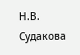Н.В. Судакова